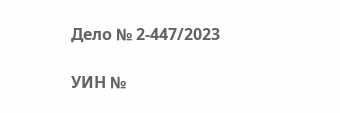Дело № 2-447/2023

УИН №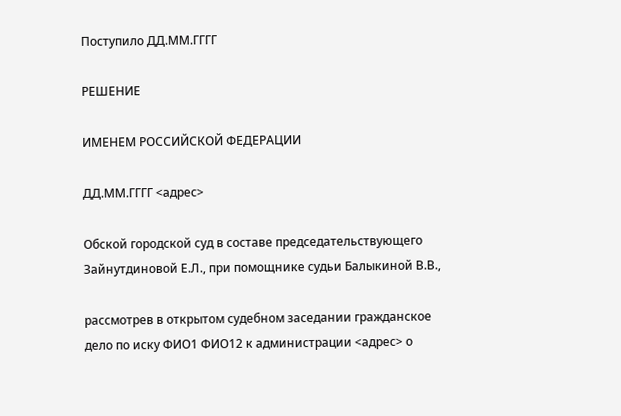Поступило ДД.ММ.ГГГГ

РЕШЕНИЕ

ИМЕНЕМ РОССИЙСКОЙ ФЕДЕРАЦИИ

ДД.ММ.ГГГГ <адрес>

Обской городской суд в составе председательствующего Зайнутдиновой Е.Л., при помощнике судьи Балыкиной В.В.,

рассмотрев в открытом судебном заседании гражданское дело по иску ФИО1 ФИО12 к администрации <адрес> о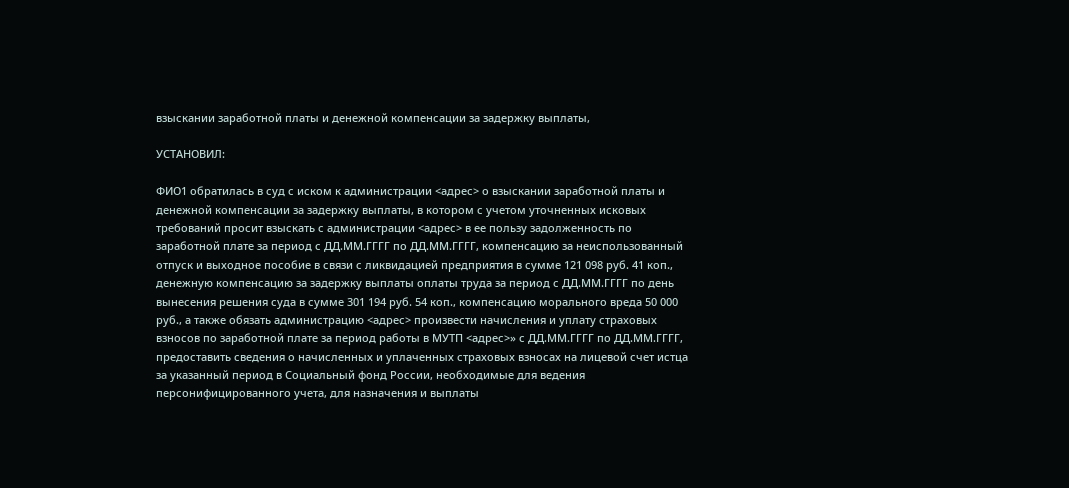взыскании заработной платы и денежной компенсации за задержку выплаты,

УСТАНОВИЛ:

ФИО1 обратилась в суд с иском к администрации <адрес> о взыскании заработной платы и денежной компенсации за задержку выплаты, в котором с учетом уточненных исковых требований просит взыскать с администрации <адрес> в ее пользу задолженность по заработной плате за период с ДД.ММ.ГГГГ по ДД.ММ.ГГГГ, компенсацию за неиспользованный отпуск и выходное пособие в связи с ликвидацией предприятия в сумме 121 098 руб. 41 коп., денежную компенсацию за задержку выплаты оплаты труда за период с ДД.ММ.ГГГГ по день вынесения решения суда в сумме 301 194 руб. 54 коп., компенсацию морального вреда 50 000 руб., а также обязать администрацию <адрес> произвести начисления и уплату страховых взносов по заработной плате за период работы в МУТП <адрес>» с ДД.ММ.ГГГГ по ДД.ММ.ГГГГ, предоставить сведения о начисленных и уплаченных страховых взносах на лицевой счет истца за указанный период в Социальный фонд России, необходимые для ведения персонифицированного учета, для назначения и выплаты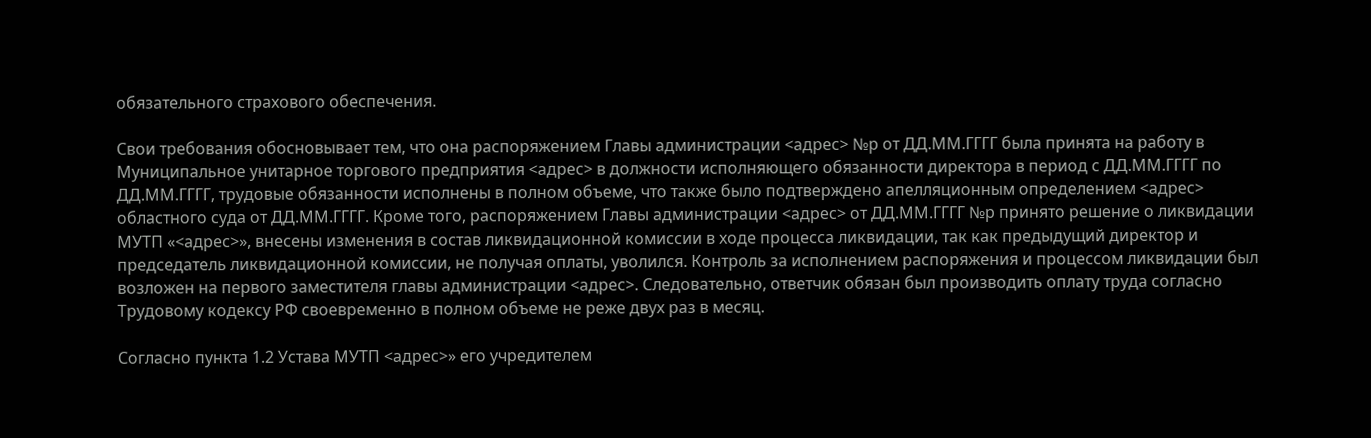обязательного страхового обеспечения.

Свои требования обосновывает тем, что она распоряжением Главы администрации <адрес> №р от ДД.ММ.ГГГГ была принята на работу в Муниципальное унитарное торгового предприятия <адрес> в должности исполняющего обязанности директора в период с ДД.ММ.ГГГГ по ДД.ММ.ГГГГ, трудовые обязанности исполнены в полном объеме, что также было подтверждено апелляционным определением <адрес> областного суда от ДД.ММ.ГГГГ. Кроме того, распоряжением Главы администрации <адрес> от ДД.ММ.ГГГГ №р принято решение о ликвидации МУТП «<адрес>», внесены изменения в состав ликвидационной комиссии в ходе процесса ликвидации, так как предыдущий директор и председатель ликвидационной комиссии, не получая оплаты, уволился. Контроль за исполнением распоряжения и процессом ликвидации был возложен на первого заместителя главы администрации <адрес>. Следовательно, ответчик обязан был производить оплату труда согласно Трудовому кодексу РФ своевременно в полном объеме не реже двух раз в месяц.

Согласно пункта 1.2 Устава МУТП <адрес>» его учредителем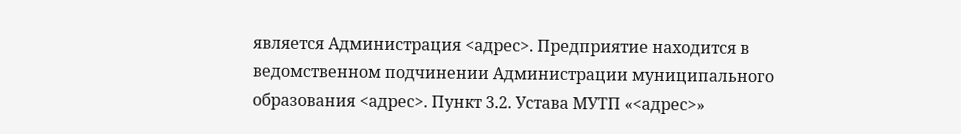является Администрация <адрес>. Предприятие находится в ведомственном подчинении Администрации муниципального образования <адрес>. Пункт 3.2. Устава МУТП «<адрес>»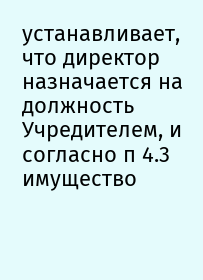устанавливает, что директор назначается на должность Учредителем, и согласно п 4.3 имущество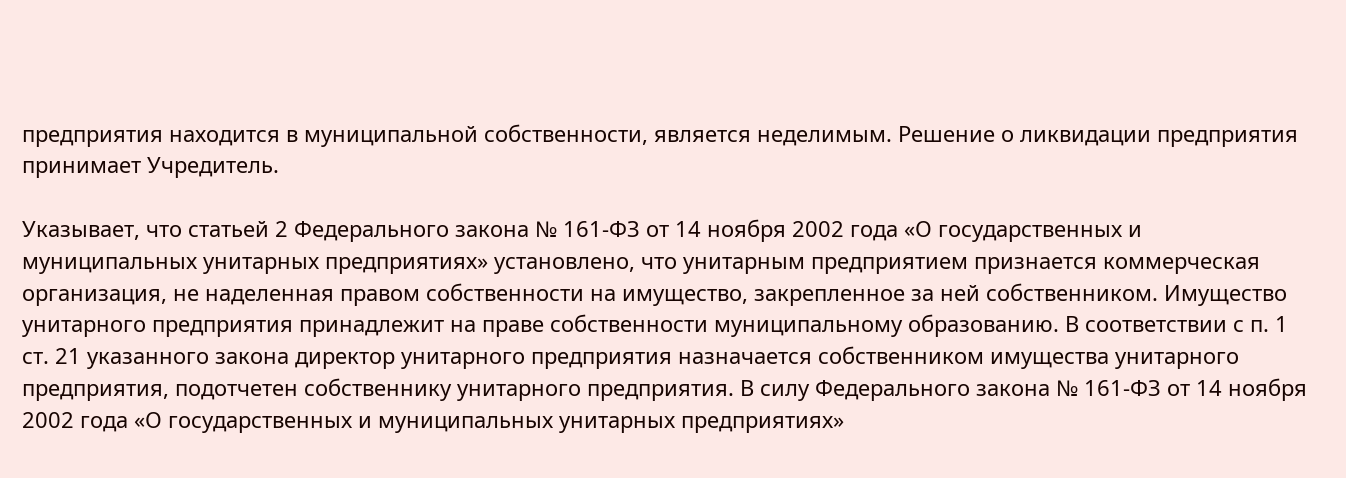предприятия находится в муниципальной собственности, является неделимым. Решение о ликвидации предприятия принимает Учредитель.

Указывает, что статьей 2 Федерального закона № 161-ФЗ от 14 ноября 2002 года «О государственных и муниципальных унитарных предприятиях» установлено, что унитарным предприятием признается коммерческая организация, не наделенная правом собственности на имущество, закрепленное за ней собственником. Имущество унитарного предприятия принадлежит на праве собственности муниципальному образованию. В соответствии с п. 1 ст. 21 указанного закона директор унитарного предприятия назначается собственником имущества унитарного предприятия, подотчетен собственнику унитарного предприятия. В силу Федерального закона № 161-ФЗ от 14 ноября 2002 года «О государственных и муниципальных унитарных предприятиях»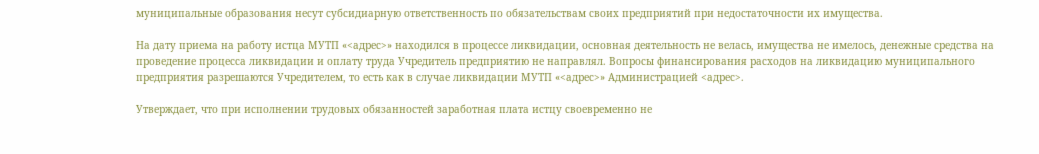муниципальные образования несут субсидиарную ответственность по обязательствам своих предприятий при недостаточности их имущества.

На дату приема на работу истца МУТП «<адрес>» находился в процессе ликвидации, основная деятельность не велась, имущества не имелось, денежные средства на проведение процесса ликвидации и оплату труда Учредитель предприятию не направлял. Вопросы финансирования расходов на ликвидацию муниципального предприятия разрешаются Учредителем, то есть как в случае ликвидации МУТП «<адрес>» Администрацией <адрес>.

Утверждает, что при исполнении трудовых обязанностей заработная плата истцу своевременно не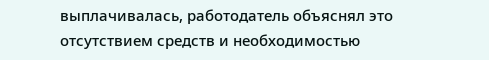выплачивалась, работодатель объяснял это отсутствием средств и необходимостью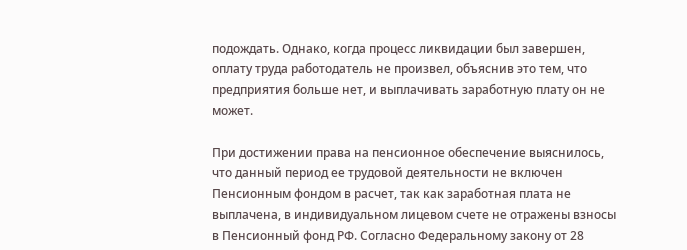подождать. Однако, когда процесс ликвидации был завершен, оплату труда работодатель не произвел, объяснив это тем, что предприятия больше нет, и выплачивать заработную плату он не может.

При достижении права на пенсионное обеспечение выяснилось, что данный период ее трудовой деятельности не включен Пенсионным фондом в расчет, так как заработная плата не выплачена, в индивидуальном лицевом счете не отражены взносы в Пенсионный фонд РФ. Согласно Федеральному закону от 28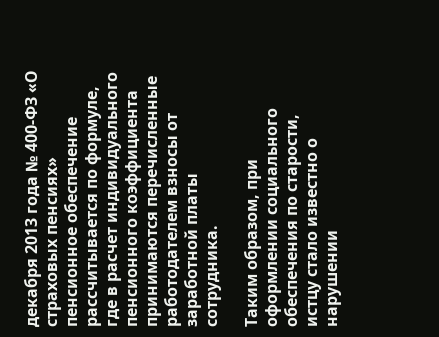декабря 2013 года № 400-ФЗ «О страховых пенсиях» пенсионное обеспечение рассчитывается по формуле, где в расчет индивидуального пенсионного коэффициента принимаются перечисленные работодателем взносы от заработной платы сотрудника.

Таким образом, при оформлении социального обеспечения по старости, истцу стало известно о нарушении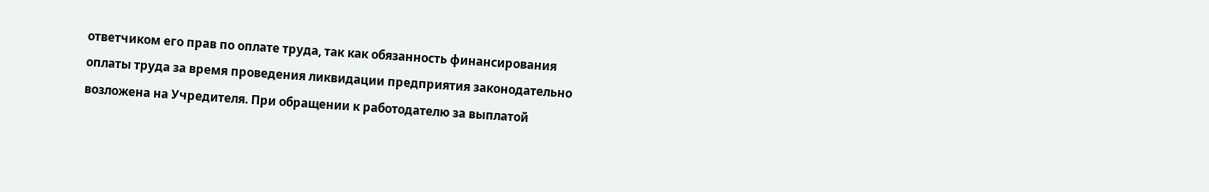ответчиком его прав по оплате труда, так как обязанность финансирования оплаты труда за время проведения ликвидации предприятия законодательно возложена на Учредителя. При обращении к работодателю за выплатой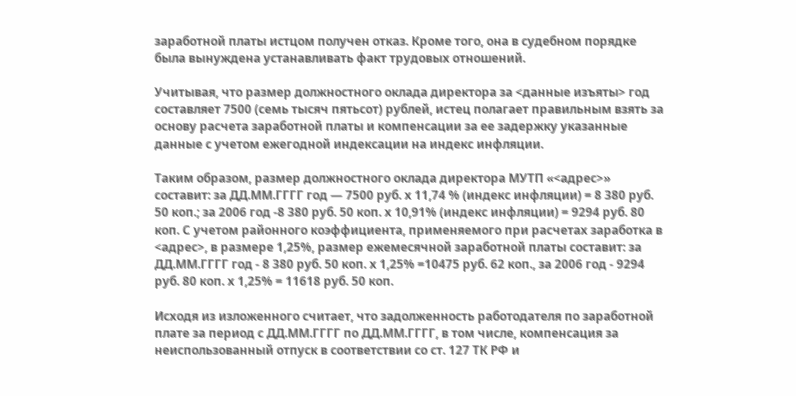заработной платы истцом получен отказ. Кроме того, она в судебном порядке была вынуждена устанавливать факт трудовых отношений.

Учитывая, что размер должностного оклада директора за <данные изъяты> год составляет 7500 (семь тысяч пятьсот) рублей, истец полагает правильным взять за основу расчета заработной платы и компенсации за ее задержку указанные данные с учетом ежегодной индексации на индекс инфляции.

Таким образом, размер должностного оклада директора МУТП «<адрес>» составит: за ДД.ММ.ГГГГ год — 7500 руб. х 11,74 % (индекс инфляции) = 8 380 руб. 50 коп.; за 2006 год -8 380 руб. 50 коп. х 10,91% (индекс инфляции) = 9294 руб. 80 коп. С учетом районного коэффициента, применяемого при расчетах заработка в <адрес>, в размере 1,25%, размер ежемесячной заработной платы составит: за ДД.ММ.ГГГГ год - 8 380 руб. 50 коп. х 1,25% =10475 руб. 62 коп., за 2006 год - 9294 руб. 80 коп. х 1,25% = 11618 руб. 50 коп.

Исходя из изложенного считает, что задолженность работодателя по заработной плате за период с ДД.ММ.ГГГГ по ДД.ММ.ГГГГ, в том числе, компенсация за неиспользованный отпуск в соответствии со ст. 127 ТК РФ и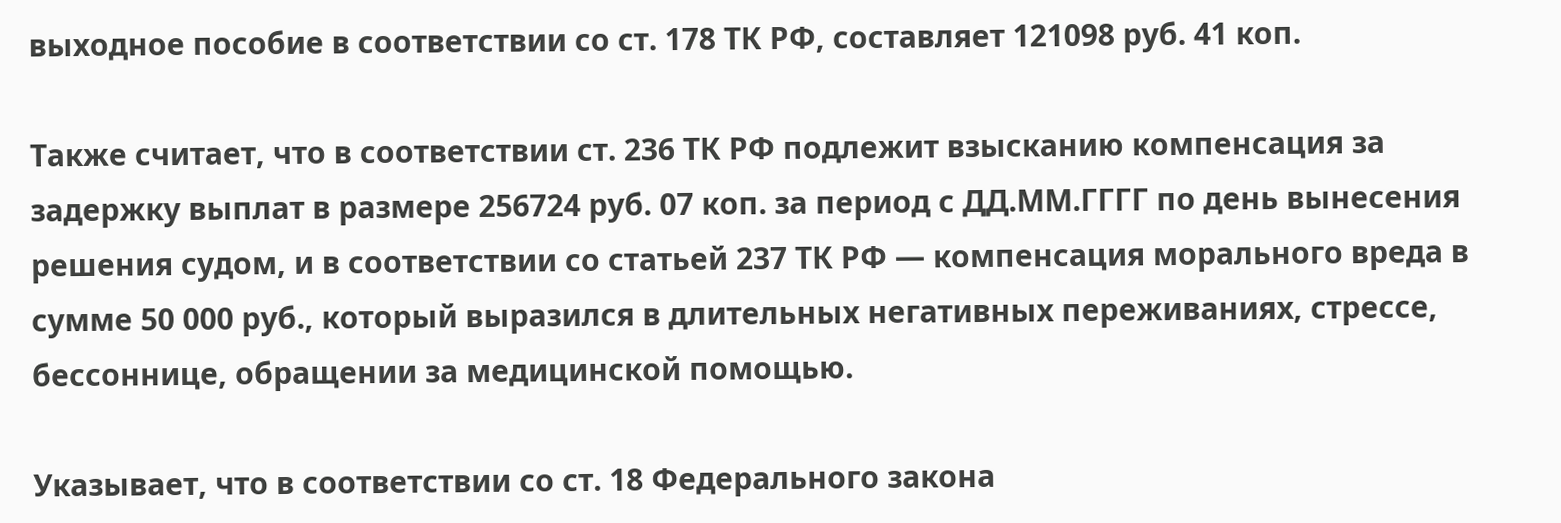выходное пособие в соответствии со ст. 178 ТК РФ, составляет 121098 руб. 41 коп.

Также считает, что в соответствии ст. 236 ТК РФ подлежит взысканию компенсация за задержку выплат в размере 256724 руб. 07 коп. за период с ДД.ММ.ГГГГ по день вынесения решения судом, и в соответствии со статьей 237 ТК РФ — компенсация морального вреда в сумме 50 000 руб., который выразился в длительных негативных переживаниях, стрессе, бессоннице, обращении за медицинской помощью.

Указывает, что в соответствии со ст. 18 Федерального закона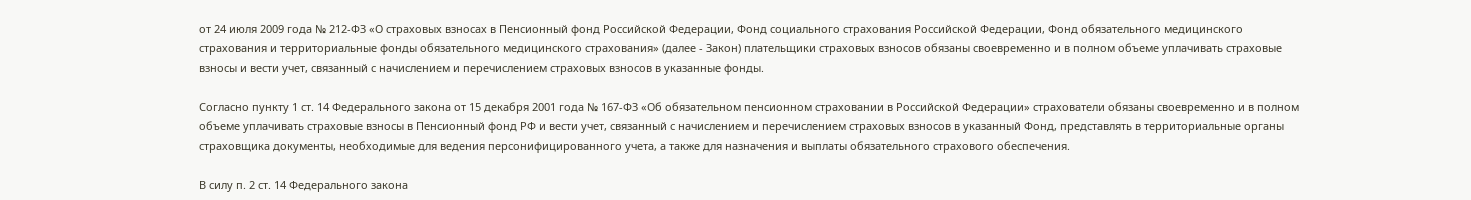от 24 июля 2009 года № 212-ФЗ «О страховых взносах в Пенсионный фонд Российской Федерации, Фонд социального страхования Российской Федерации, Фонд обязательного медицинского страхования и территориальные фонды обязательного медицинского страхования» (далее - Закон) плательщики страховых взносов обязаны своевременно и в полном объеме уплачивать страховые взносы и вести учет, связанный с начислением и перечислением страховых взносов в указанные фонды.

Согласно пункту 1 ст. 14 Федерального закона от 15 декабря 2001 года № 167-ФЗ «Об обязательном пенсионном страховании в Российской Федерации» страхователи обязаны своевременно и в полном объеме уплачивать страховые взносы в Пенсионный фонд РФ и вести учет, связанный с начислением и перечислением страховых взносов в указанный Фонд, представлять в территориальные органы страховщика документы, необходимые для ведения персонифицированного учета, а также для назначения и выплаты обязательного страхового обеспечения.

В силу п. 2 ст. 14 Федерального закона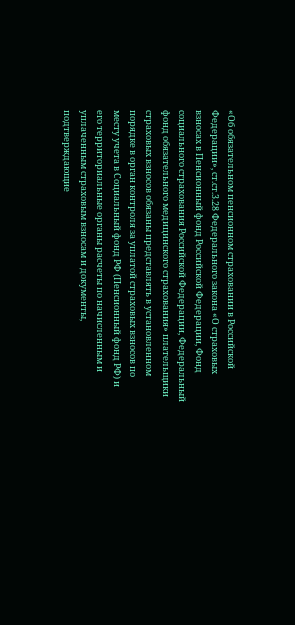«Об обязательном пенсионном страховании в Российской Федерации», ст.ст.3.28 Федерального закона «О страховых взносах в Пенсионный фонд Российской Федерации, Фонд социального страхования Российской Федерации, Федеральный фонд обязательного медицинского страхования» плательщики страховых взносов обязаны представлять в установленном порядке в орган контроля за уплатой страховых взносов по месту учета в Социальный фонд РФ (Пенсионный фонд РФ) и его территориальные органы расчеты по начисленным и уплаченным страховым взносам и документы, подтверждающие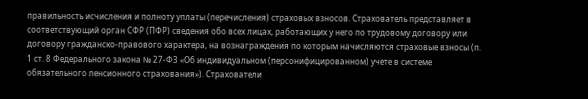правильность исчисления и полноту уплаты (перечисления) страховых взносов. Страхователь представляет в соответствующий орган СФР (ПФР) сведения обо всех лицах, работающих у него по трудовому договору или договору гражданско-правового характера, на вознаграждения по которым начисляются страховые взносы (п. 1 ст. 8 Федерального закона № 27-Ф3 «Об индивидуальном (персонифицированном) учете в системе обязательного пенсионного страхования»). Страхователи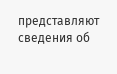представляют сведения об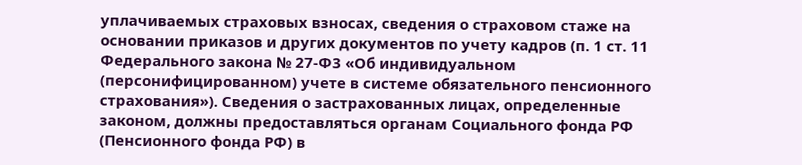уплачиваемых страховых взносах, сведения о страховом стаже на основании приказов и других документов по учету кадров (п. 1 ст. 11 Федерального закона № 27-Ф3 «Об индивидуальном (персонифицированном) учете в системе обязательного пенсионного страхования»). Сведения о застрахованных лицах, определенные законом, должны предоставляться органам Социального фонда РФ (Пенсионного фонда РФ) в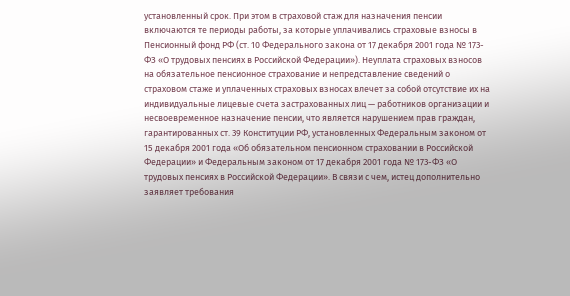установленный срок. При этом в страховой стаж для назначения пенсии включаются те периоды работы, за которые уплачивались страховые взносы в Пенсионный фонд РФ (ст. 10 Федерального закона от 17 декабря 2001 года № 173-ФЗ «О трудовых пенсиях в Российской Федерации»). Неуплата страховых взносов на обязательное пенсионное страхование и непредставление сведений о страховом стаже и уплаченных страховых взносах влечет за собой отсутствие их на индивидуальные лицевые счета застрахованных лиц — работников организации и несвоевременное назначение пенсии, что является нарушением прав граждан, гарантированных ст. 39 Конституции РФ, установленных Федеральным законом от 15 декабря 2001 года «Об обязательном пенсионном страховании в Российской Федерации» и Федеральным законом от 17 декабря 2001 года № 173-ФЗ «О трудовых пенсиях в Российской Федерации». В связи с чем, истец дополнительно заявляет требования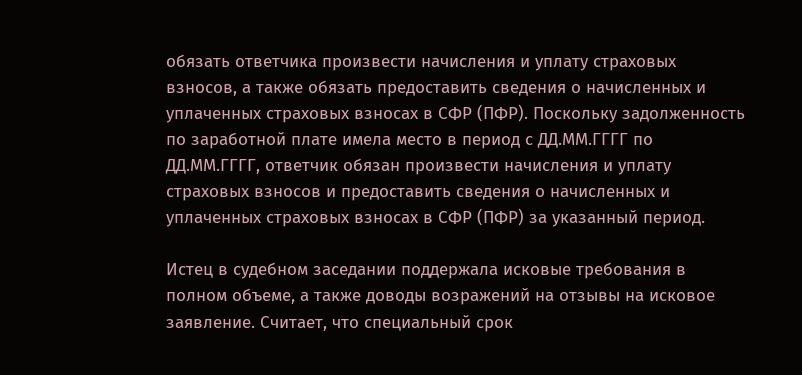обязать ответчика произвести начисления и уплату страховых взносов, а также обязать предоставить сведения о начисленных и уплаченных страховых взносах в СФР (ПФР). Поскольку задолженность по заработной плате имела место в период с ДД.ММ.ГГГГ по ДД.ММ.ГГГГ, ответчик обязан произвести начисления и уплату страховых взносов и предоставить сведения о начисленных и уплаченных страховых взносах в СФР (ПФР) за указанный период.

Истец в судебном заседании поддержала исковые требования в полном объеме, а также доводы возражений на отзывы на исковое заявление. Считает, что специальный срок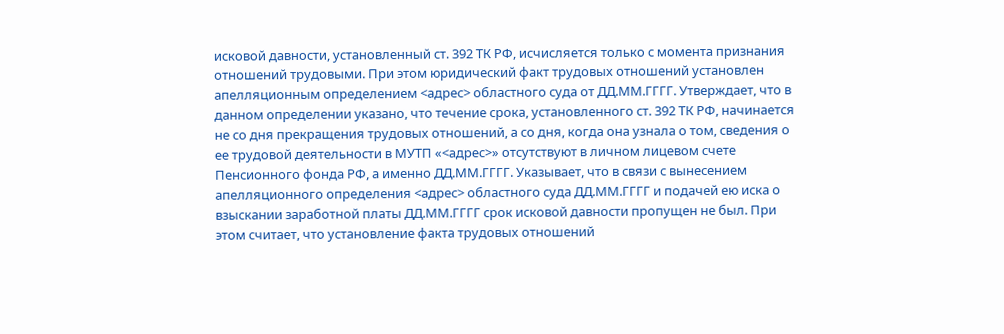исковой давности, установленный ст. 392 ТК РФ, исчисляется только с момента признания отношений трудовыми. При этом юридический факт трудовых отношений установлен апелляционным определением <адрес> областного суда от ДД.ММ.ГГГГ. Утверждает, что в данном определении указано, что течение срока, установленного ст. 392 ТК РФ, начинается не со дня прекращения трудовых отношений, а со дня, когда она узнала о том, сведения о ее трудовой деятельности в МУТП «<адрес>» отсутствуют в личном лицевом счете Пенсионного фонда РФ, а именно ДД.ММ.ГГГГ. Указывает, что в связи с вынесением апелляционного определения <адрес> областного суда ДД.ММ.ГГГГ и подачей ею иска о взыскании заработной платы ДД.ММ.ГГГГ срок исковой давности пропущен не был. При этом считает, что установление факта трудовых отношений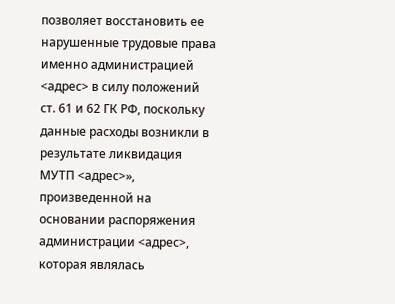позволяет восстановить ее нарушенные трудовые права именно администрацией <адрес> в силу положений ст. 61 и 62 ГК РФ, поскольку данные расходы возникли в результате ликвидация МУТП <адрес>», произведенной на основании распоряжения администрации <адрес>, которая являлась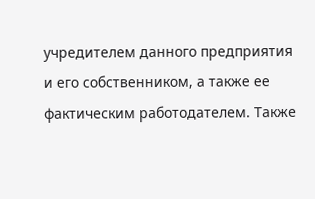учредителем данного предприятия и его собственником, а также ее фактическим работодателем. Также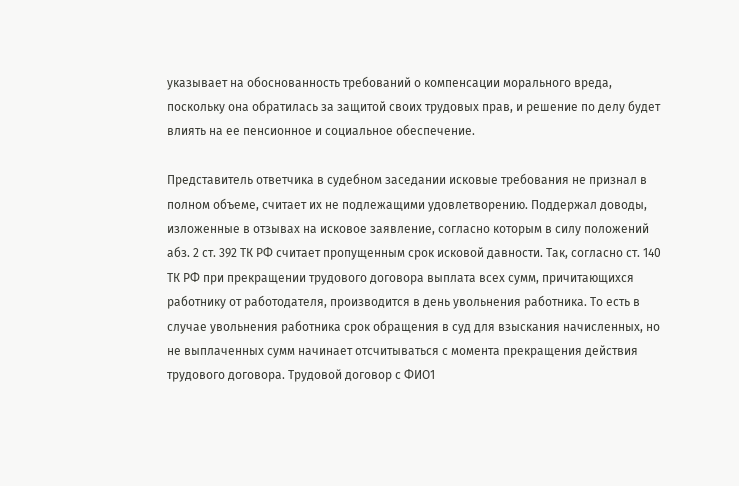указывает на обоснованность требований о компенсации морального вреда, поскольку она обратилась за защитой своих трудовых прав, и решение по делу будет влиять на ее пенсионное и социальное обеспечение.

Представитель ответчика в судебном заседании исковые требования не признал в полном объеме, считает их не подлежащими удовлетворению. Поддержал доводы, изложенные в отзывах на исковое заявление, согласно которым в силу положений абз. 2 ст. 392 ТК РФ считает пропущенным срок исковой давности. Так, согласно ст. 140 ТК РФ при прекращении трудового договора выплата всех сумм, причитающихся работнику от работодателя, производится в день увольнения работника. То есть в случае увольнения работника срок обращения в суд для взыскания начисленных, но не выплаченных сумм начинает отсчитываться с момента прекращения действия трудового договора. Трудовой договор с ФИО1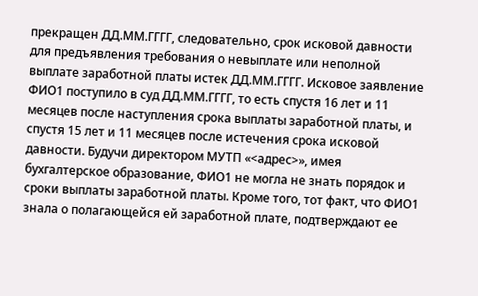прекращен ДД.ММ.ГГГГ, следовательно, срок исковой давности для предъявления требования о невыплате или неполной выплате заработной платы истек ДД.ММ.ГГГГ. Исковое заявление ФИО1 поступило в суд ДД.ММ.ГГГГ, то есть спустя 16 лет и 11 месяцев после наступления срока выплаты заработной платы, и спустя 15 лет и 11 месяцев после истечения срока исковой давности. Будучи директором МУТП «<адрес>», имея бухгалтерское образование, ФИО1 не могла не знать порядок и сроки выплаты заработной платы. Кроме того, тот факт, что ФИО1 знала о полагающейся ей заработной плате, подтверждают ее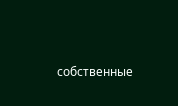собственные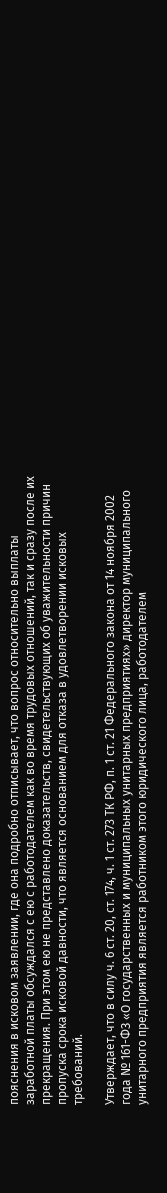пояснения в исковом заявлении, где она подробно отписывает, что вопрос относительно выплаты заработной платы обсуждался с ею с работодателем как во время трудовых отношений, так и сразу после их прекращения. При этом ею не представлено доказательств, свидетельствующих об уважительности причин пропуска срока исковой давности, что является основанием для отказа в удовлетворении исковых требований.

Утверждает, что в силу ч. 6 ст. 20, ст. 174, ч. 1 ст. 273 ТК РФ, п. 1 ст. 21 Федерального закона от 14 ноября 2002 года № 161-ФЗ «О государственных и муниципальных унитарных предприятиях» директор муниципального унитарного предприятия является работником этого юридического лица, работодателем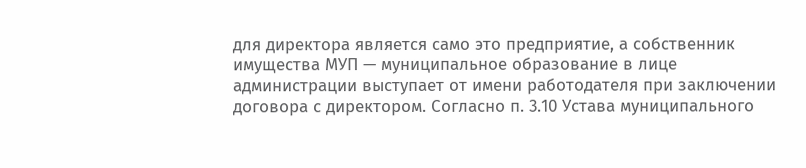для директора является само это предприятие, а собственник имущества МУП — муниципальное образование в лице администрации выступает от имени работодателя при заключении договора с директором. Согласно п. 3.10 Устава муниципального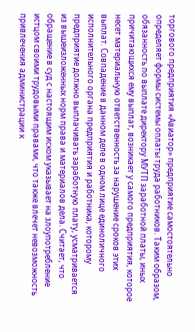торгового предприятия «Авиатор» предприятие самостоятельно определяет формы системы оплаты труда работников. Таким образом, обязанность по выплате директору МУТП заработной платы, иных причитающихся ему выплат, возникает у самого предприятия, которое несет материальную ответственность за нарушение сроков этих выплат. Совпадение в данном деле в одном лице единоличного исполнительного органа предприятия и работника, которому предприятие должно выплачивать заработную плату, усматривается из вышеизложенных норм права и материалов дела. Считает, что обращение в суд с настоящим иском указывает на злоупотребление истцом своими трудовыми правами, что также влечет невозможность привлечения администрации к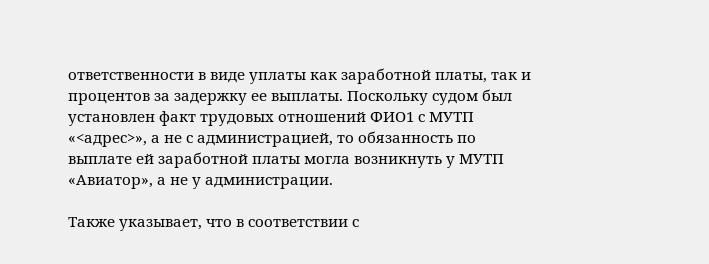ответственности в виде уплаты как заработной платы, так и процентов за задержку ее выплаты. Поскольку судом был установлен факт трудовых отношений ФИО1 с МУТП «<адрес>», а не с администрацией, то обязанность по выплате ей заработной платы могла возникнуть у МУТП «Авиатор», а не у администрации.

Также указывает, что в соответствии с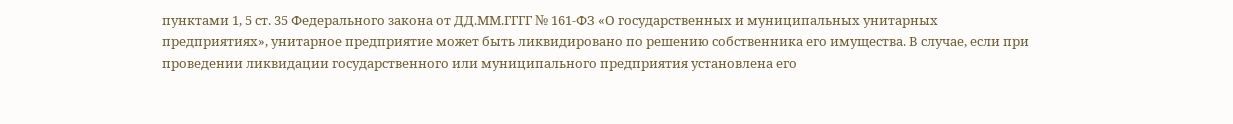пунктами 1, 5 ст. 35 Федерального закона от ДД.ММ.ГГГГ № 161-ФЗ «О государственных и муниципальных унитарных предприятиях», унитарное предприятие может быть ликвидировано по решению собственника его имущества. В случае, если при проведении ликвидации государственного или муниципального предприятия установлена его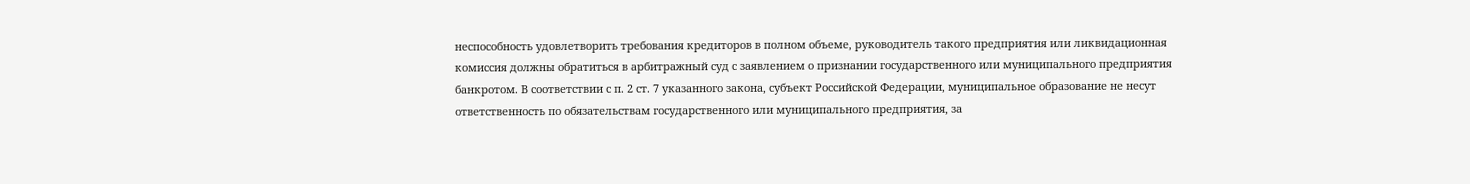неспособность удовлетворить требования кредиторов в полном объеме, руководитель такого предприятия или ликвидационная комиссия должны обратиться в арбитражный суд с заявлением о признании государственного или муниципального предприятия банкротом. В соответствии с п. 2 ст. 7 указанного закона, субъект Российской Федерации, муниципальное образование не несут ответственность по обязательствам государственного или муниципального предприятия, за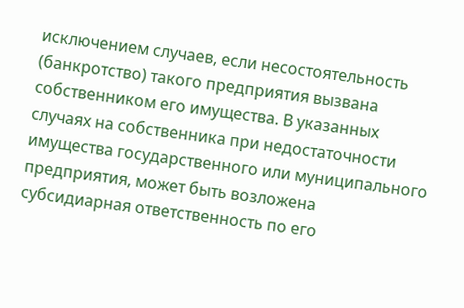исключением случаев, если несостоятельность (банкротство) такого предприятия вызвана собственником его имущества. В указанных случаях на собственника при недостаточности имущества государственного или муниципального предприятия, может быть возложена субсидиарная ответственность по его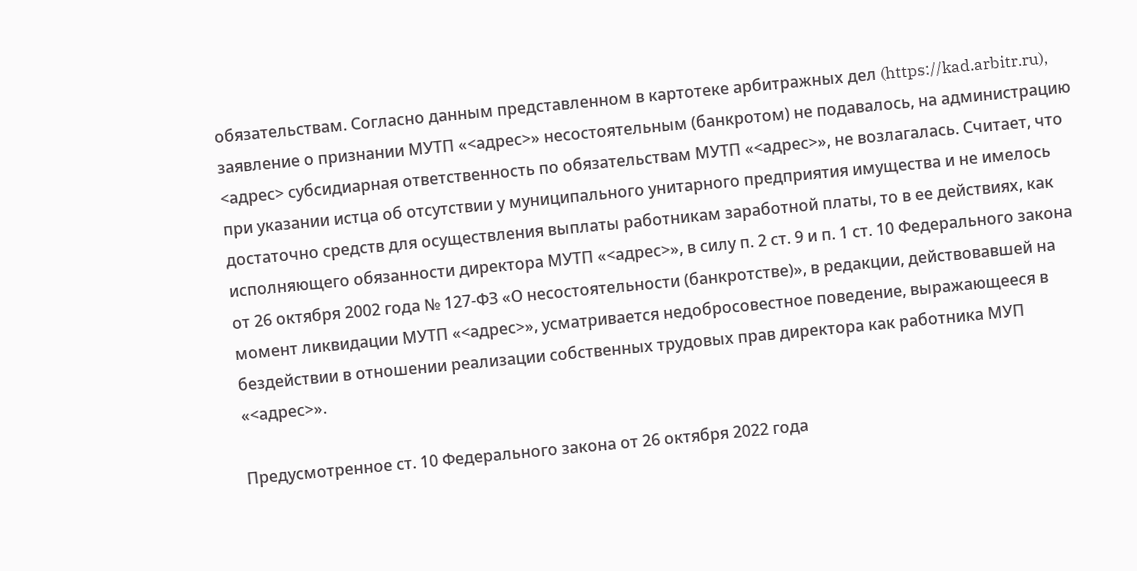обязательствам. Согласно данным представленном в картотеке арбитражных дел (https://kad.arbitr.ru), заявление о признании МУТП «<адрес>» несостоятельным (банкротом) не подавалось, на администрацию <адрес> субсидиарная ответственность по обязательствам МУТП «<адрес>», не возлагалась. Считает, что при указании истца об отсутствии у муниципального унитарного предприятия имущества и не имелось достаточно средств для осуществления выплаты работникам заработной платы, то в ее действиях, как исполняющего обязанности директора МУТП «<адрес>», в силу п. 2 ст. 9 и п. 1 ст. 10 Федерального закона от 26 октября 2002 года № 127-ФЗ «О несостоятельности (банкротстве)», в редакции, действовавшей на момент ликвидации МУТП «<адрес>», усматривается недобросовестное поведение, выражающееся в бездействии в отношении реализации собственных трудовых прав директора как работника МУП «<адрес>».

Предусмотренное ст. 10 Федерального закона от 26 октября 2022 года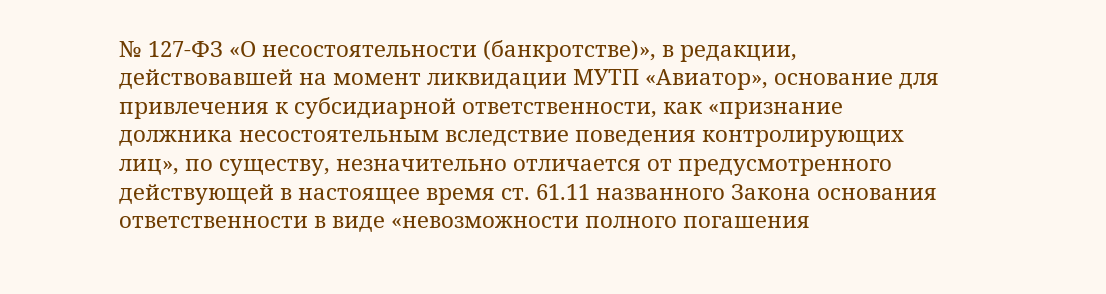№ 127-ФЗ «О несостоятельности (банкротстве)», в редакции, действовавшей на момент ликвидации МУТП «Авиатор», основание для привлечения к субсидиарной ответственности, как «признание должника несостоятельным вследствие поведения контролирующих лиц», по существу, незначительно отличается от предусмотренного действующей в настоящее время ст. 61.11 названного Закона основания ответственности в виде «невозможности полного погашения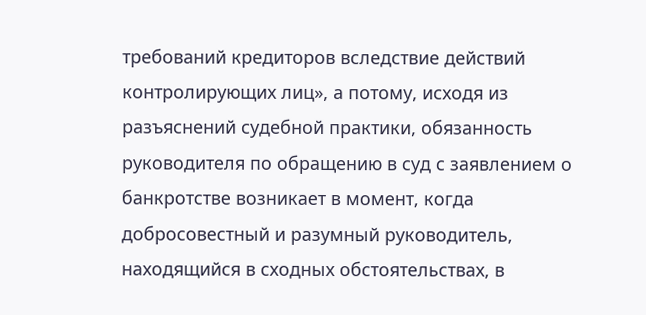требований кредиторов вследствие действий контролирующих лиц», а потому, исходя из разъяснений судебной практики, обязанность руководителя по обращению в суд с заявлением о банкротстве возникает в момент, когда добросовестный и разумный руководитель, находящийся в сходных обстоятельствах, в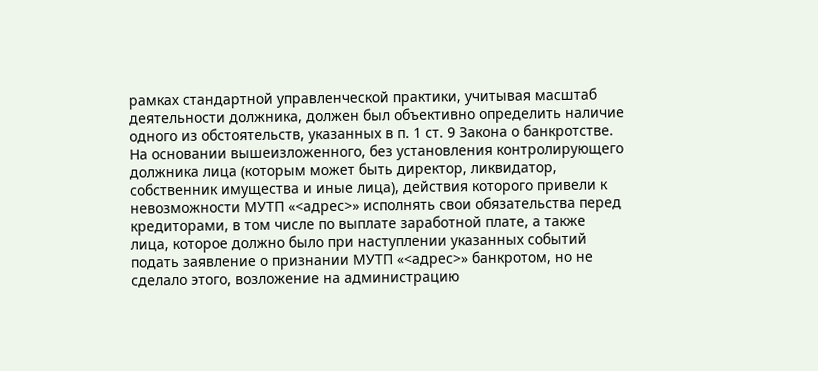рамках стандартной управленческой практики, учитывая масштаб деятельности должника, должен был объективно определить наличие одного из обстоятельств, указанных в п. 1 ст. 9 Закона о банкротстве. На основании вышеизложенного, без установления контролирующего должника лица (которым может быть директор, ликвидатор, собственник имущества и иные лица), действия которого привели к невозможности МУТП «<адрес>» исполнять свои обязательства перед кредиторами, в том числе по выплате заработной плате, а также лица, которое должно было при наступлении указанных событий подать заявление о признании МУТП «<адрес>» банкротом, но не сделало этого, возложение на администрацию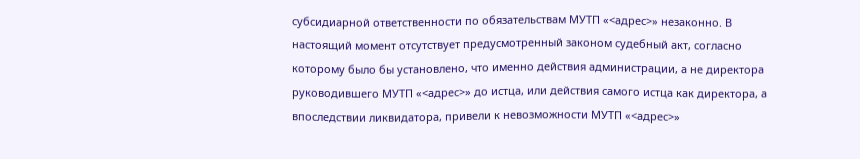субсидиарной ответственности по обязательствам МУТП «<адрес>» незаконно. В настоящий момент отсутствует предусмотренный законом судебный акт, согласно которому было бы установлено, что именно действия администрации, а не директора руководившего МУТП «<адрес>» до истца, или действия самого истца как директора, а впоследствии ликвидатора, привели к невозможности МУТП «<адрес>»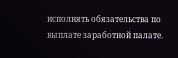исполнять обязательства по выплате заработной палате.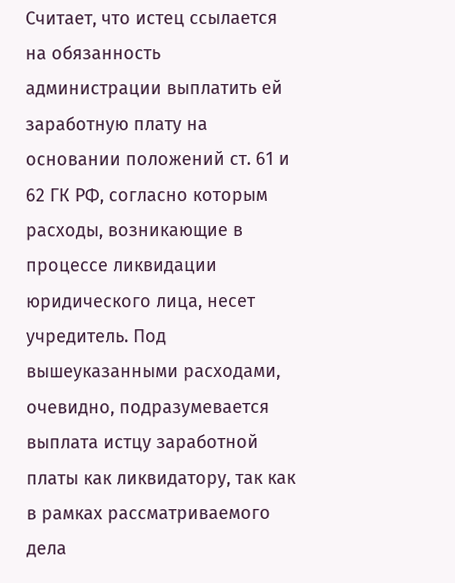Считает, что истец ссылается на обязанность администрации выплатить ей заработную плату на основании положений ст. 61 и 62 ГК РФ, согласно которым расходы, возникающие в процессе ликвидации юридического лица, несет учредитель. Под вышеуказанными расходами, очевидно, подразумевается выплата истцу заработной платы как ликвидатору, так как в рамках рассматриваемого дела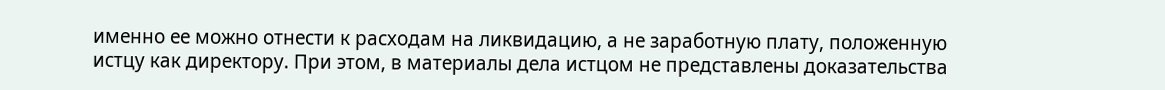именно ее можно отнести к расходам на ликвидацию, а не заработную плату, положенную истцу как директору. При этом, в материалы дела истцом не представлены доказательства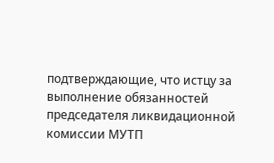подтверждающие, что истцу за выполнение обязанностей председателя ликвидационной комиссии МУТП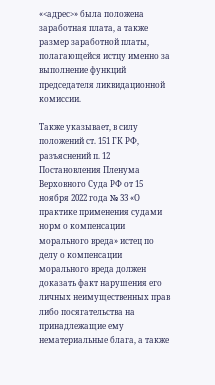«<адрес>» была положена заработная плата, а также размер заработной платы, полагающейся истцу именно за выполнение функций председателя ликвидационной комиссии.

Также указывает, в силу положений ст. 151 ГК РФ, разъяснений п. 12 Постановления Пленума Верховного Суда РФ от 15 ноября 2022 года № 33 «О практике применения судами норм о компенсации морального вреда» истец по делу о компенсации морального вреда должен доказать факт нарушения его личных неимущественных прав либо посягательства на принадлежащие ему нематериальные блага, а также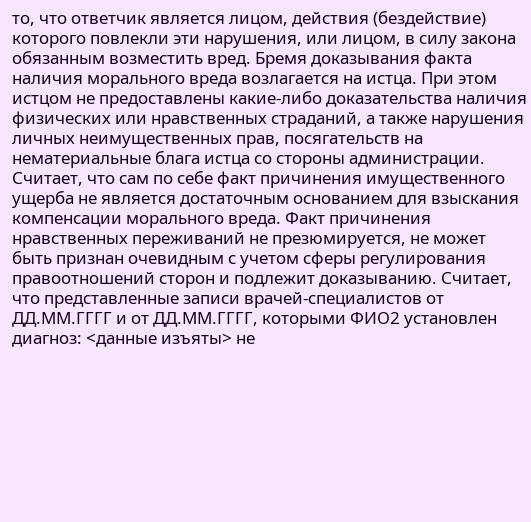то, что ответчик является лицом, действия (бездействие) которого повлекли эти нарушения, или лицом, в силу закона обязанным возместить вред. Бремя доказывания факта наличия морального вреда возлагается на истца. При этом истцом не предоставлены какие-либо доказательства наличия физических или нравственных страданий, а также нарушения личных неимущественных прав, посягательств на нематериальные блага истца со стороны администрации. Считает, что сам по себе факт причинения имущественного ущерба не является достаточным основанием для взыскания компенсации морального вреда. Факт причинения нравственных переживаний не презюмируется, не может быть признан очевидным с учетом сферы регулирования правоотношений сторон и подлежит доказыванию. Считает, что представленные записи врачей-специалистов от ДД.ММ.ГГГГ и от ДД.ММ.ГГГГ, которыми ФИО2 установлен диагноз: <данные изъяты> не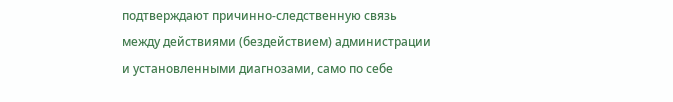подтверждают причинно-следственную связь между действиями (бездействием) администрации и установленными диагнозами, само по себе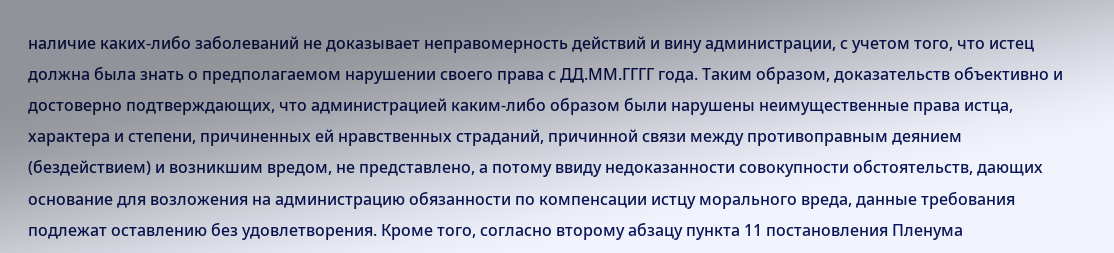наличие каких-либо заболеваний не доказывает неправомерность действий и вину администрации, с учетом того, что истец должна была знать о предполагаемом нарушении своего права с ДД.ММ.ГГГГ года. Таким образом, доказательств объективно и достоверно подтверждающих, что администрацией каким-либо образом были нарушены неимущественные права истца, характера и степени, причиненных ей нравственных страданий, причинной связи между противоправным деянием (бездействием) и возникшим вредом, не представлено, а потому ввиду недоказанности совокупности обстоятельств, дающих основание для возложения на администрацию обязанности по компенсации истцу морального вреда, данные требования подлежат оставлению без удовлетворения. Кроме того, согласно второму абзацу пункта 11 постановления Пленума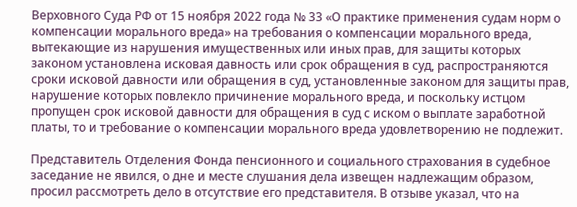Верховного Суда РФ от 15 ноября 2022 года № 33 «О практике применения судам норм о компенсации морального вреда» на требования о компенсации морального вреда, вытекающие из нарушения имущественных или иных прав, для защиты которых законом установлена исковая давность или срок обращения в суд, распространяются сроки исковой давности или обращения в суд, установленные законом для защиты прав, нарушение которых повлекло причинение морального вреда, и поскольку истцом пропущен срок исковой давности для обращения в суд с иском о выплате заработной платы, то и требование о компенсации морального вреда удовлетворению не подлежит.

Представитель Отделения Фонда пенсионного и социального страхования в судебное заседание не явился, о дне и месте слушания дела извещен надлежащим образом, просил рассмотреть дело в отсутствие его представителя. В отзыве указал, что на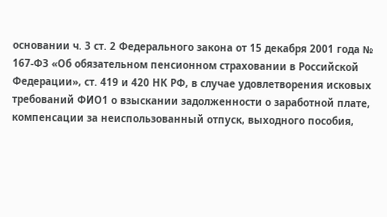основании ч. 3 ст. 2 Федерального закона от 15 декабря 2001 года № 167-ФЗ «Об обязательном пенсионном страховании в Российской Федерации», ст. 419 и 420 НК РФ, в случае удовлетворения исковых требований ФИО1 о взыскании задолженности о заработной плате, компенсации за неиспользованный отпуск, выходного пособия,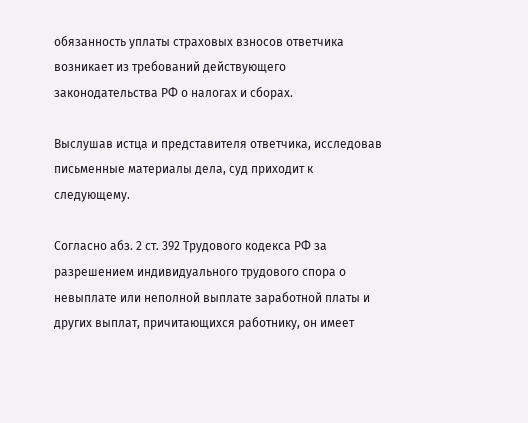обязанность уплаты страховых взносов ответчика возникает из требований действующего законодательства РФ о налогах и сборах.

Выслушав истца и представителя ответчика, исследовав письменные материалы дела, суд приходит к следующему.

Согласно абз. 2 ст. 392 Трудового кодекса РФ за разрешением индивидуального трудового спора о невыплате или неполной выплате заработной платы и других выплат, причитающихся работнику, он имеет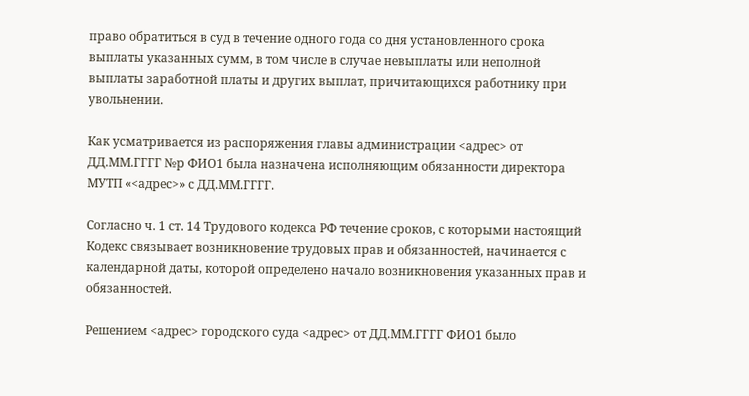право обратиться в суд в течение одного года со дня установленного срока выплаты указанных сумм, в том числе в случае невыплаты или неполной выплаты заработной платы и других выплат, причитающихся работнику при увольнении.

Как усматривается из распоряжения главы администрации <адрес> от ДД.ММ.ГГГГ №р ФИО1 была назначена исполняющим обязанности директора МУТП «<адрес>» с ДД.ММ.ГГГГ.

Согласно ч. 1 ст. 14 Трудового кодекса РФ течение сроков, с которыми настоящий Кодекс связывает возникновение трудовых прав и обязанностей, начинается с календарной даты, которой определено начало возникновения указанных прав и обязанностей.

Решением <адрес> городского суда <адрес> от ДД.ММ.ГГГГ ФИО1 было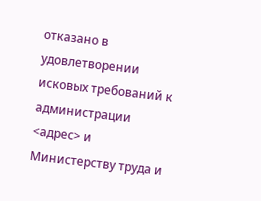отказано в удовлетворении исковых требований к администрации <адрес> и Министерству труда и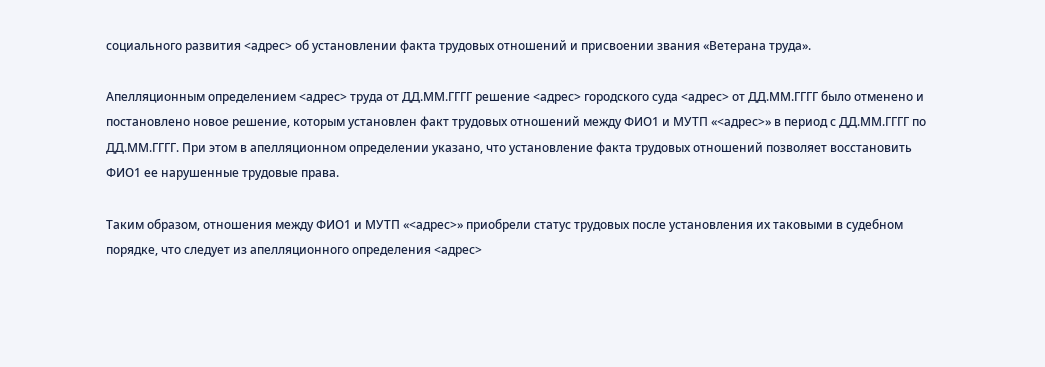социального развития <адрес> об установлении факта трудовых отношений и присвоении звания «Ветерана труда».

Апелляционным определением <адрес> труда от ДД.ММ.ГГГГ решение <адрес> городского суда <адрес> от ДД.ММ.ГГГГ было отменено и постановлено новое решение, которым установлен факт трудовых отношений между ФИО1 и МУТП «<адрес>» в период с ДД.ММ.ГГГГ по ДД.ММ.ГГГГ. При этом в апелляционном определении указано, что установление факта трудовых отношений позволяет восстановить ФИО1 ее нарушенные трудовые права.

Таким образом, отношения между ФИО1 и МУТП «<адрес>» приобрели статус трудовых после установления их таковыми в судебном порядке, что следует из апелляционного определения <адрес>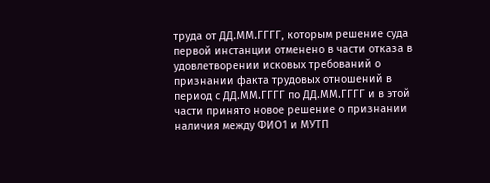труда от ДД.ММ.ГГГГ, которым решение суда первой инстанции отменено в части отказа в удовлетворении исковых требований о признании факта трудовых отношений в период с ДД.ММ.ГГГГ по ДД.ММ.ГГГГ и в этой части принято новое решение о признании наличия между ФИО1 и МУТП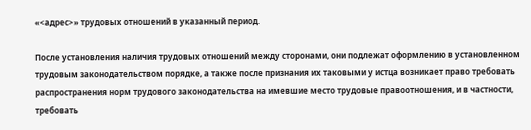«<адрес>» трудовых отношений в указанный период.

После установления наличия трудовых отношений между сторонами, они подлежат оформлению в установленном трудовым законодательством порядке, а также после признания их таковыми у истца возникает право требовать распространения норм трудового законодательства на имевшие место трудовые правоотношения, и в частности, требовать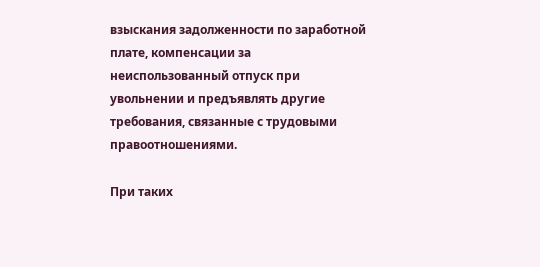взыскания задолженности по заработной плате, компенсации за неиспользованный отпуск при увольнении и предъявлять другие требования, связанные с трудовыми правоотношениями.

При таких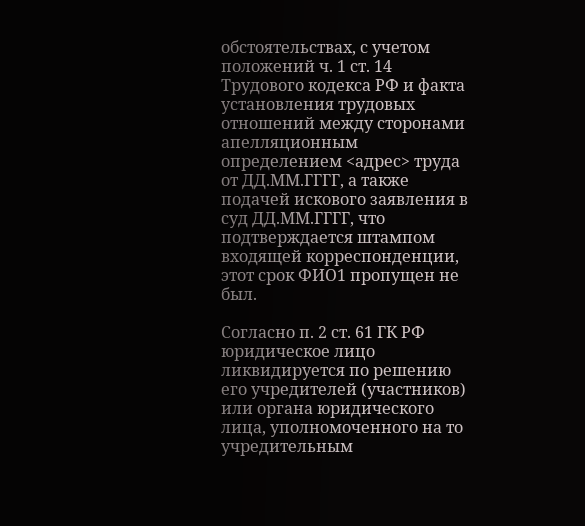обстоятельствах, с учетом положений ч. 1 ст. 14 Трудового кодекса РФ и факта установления трудовых отношений между сторонами апелляционным определением <адрес> труда от ДД.ММ.ГГГГ, а также подачей искового заявления в суд ДД.ММ.ГГГГ, что подтверждается штампом входящей корреспонденции, этот срок ФИО1 пропущен не был.

Согласно п. 2 ст. 61 ГК РФ юридическое лицо ликвидируется по решению его учредителей (участников) или органа юридического лица, уполномоченного на то учредительным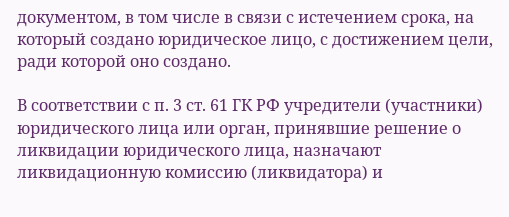документом, в том числе в связи с истечением срока, на который создано юридическое лицо, с достижением цели, ради которой оно создано.

В соответствии с п. 3 ст. 61 ГК РФ учредители (участники) юридического лица или орган, принявшие решение о ликвидации юридического лица, назначают ликвидационную комиссию (ликвидатора) и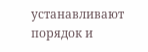устанавливают порядок и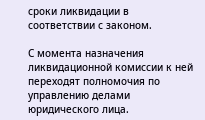сроки ликвидации в соответствии с законом.

С момента назначения ликвидационной комиссии к ней переходят полномочия по управлению делами юридического лица.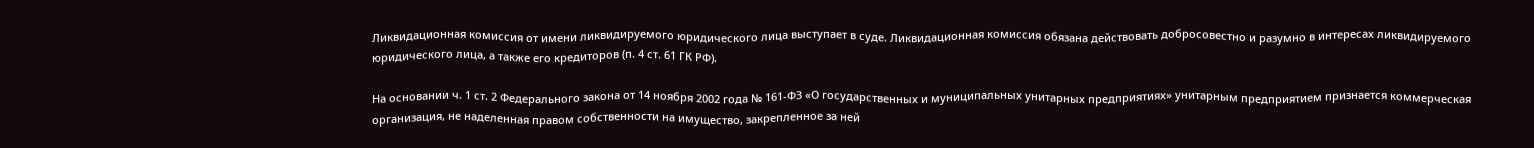Ликвидационная комиссия от имени ликвидируемого юридического лица выступает в суде. Ликвидационная комиссия обязана действовать добросовестно и разумно в интересах ликвидируемого юридического лица, а также его кредиторов (п. 4 ст. 61 ГК РФ).

На основании ч. 1 ст. 2 Федерального закона от 14 ноября 2002 года № 161-ФЗ «О государственных и муниципальных унитарных предприятиях» унитарным предприятием признается коммерческая организация, не наделенная правом собственности на имущество, закрепленное за ней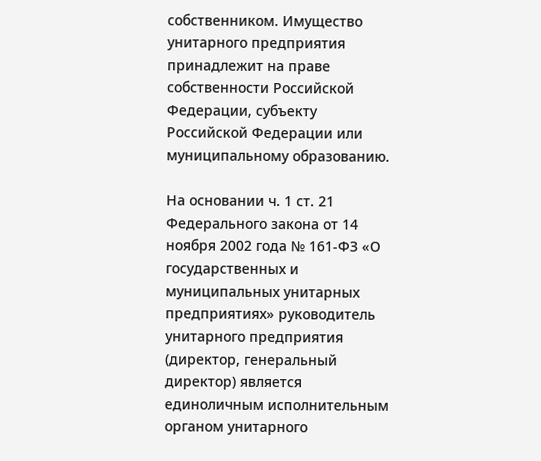собственником. Имущество унитарного предприятия принадлежит на праве собственности Российской Федерации, субъекту Российской Федерации или муниципальному образованию.

На основании ч. 1 ст. 21 Федерального закона от 14 ноября 2002 года № 161-ФЗ «О государственных и муниципальных унитарных предприятиях» руководитель унитарного предприятия (директор, генеральный директор) является единоличным исполнительным органом унитарного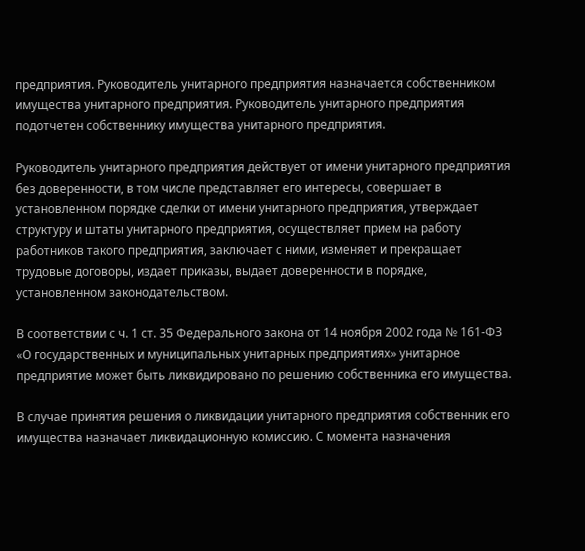предприятия. Руководитель унитарного предприятия назначается собственником имущества унитарного предприятия. Руководитель унитарного предприятия подотчетен собственнику имущества унитарного предприятия.

Руководитель унитарного предприятия действует от имени унитарного предприятия без доверенности, в том числе представляет его интересы, совершает в установленном порядке сделки от имени унитарного предприятия, утверждает структуру и штаты унитарного предприятия, осуществляет прием на работу работников такого предприятия, заключает с ними, изменяет и прекращает трудовые договоры, издает приказы, выдает доверенности в порядке, установленном законодательством.

В соответствии с ч. 1 ст. 35 Федерального закона от 14 ноября 2002 года № 161-ФЗ «О государственных и муниципальных унитарных предприятиях» унитарное предприятие может быть ликвидировано по решению собственника его имущества.

В случае принятия решения о ликвидации унитарного предприятия собственник его имущества назначает ликвидационную комиссию. С момента назначения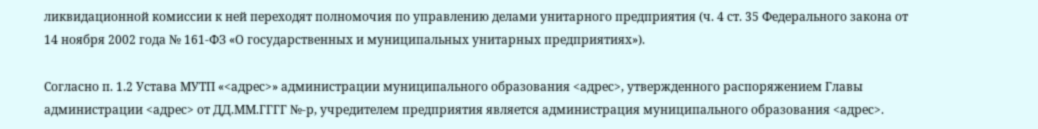ликвидационной комиссии к ней переходят полномочия по управлению делами унитарного предприятия (ч. 4 ст. 35 Федерального закона от 14 ноября 2002 года № 161-ФЗ «О государственных и муниципальных унитарных предприятиях»).

Согласно п. 1.2 Устава МУТП «<адрес>» администрации муниципального образования <адрес>, утвержденного распоряжением Главы администрации <адрес> от ДД.ММ.ГГГГ №-р, учредителем предприятия является администрация муниципального образования <адрес>.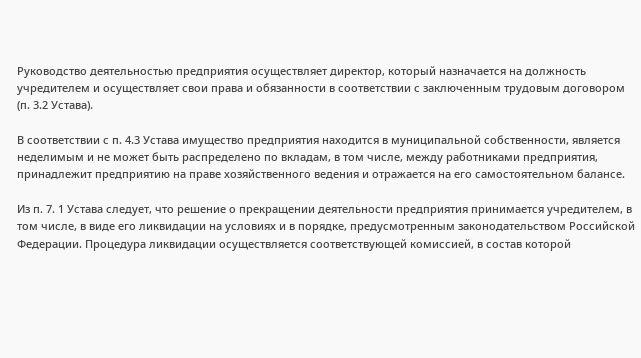Руководство деятельностью предприятия осуществляет директор, который назначается на должность учредителем и осуществляет свои права и обязанности в соответствии с заключенным трудовым договором (п. 3.2 Устава).

В соответствии с п. 4.3 Устава имущество предприятия находится в муниципальной собственности, является неделимым и не может быть распределено по вкладам, в том числе, между работниками предприятия, принадлежит предприятию на праве хозяйственного ведения и отражается на его самостоятельном балансе.

Из п. 7. 1 Устава следует, что решение о прекращении деятельности предприятия принимается учредителем, в том числе, в виде его ликвидации на условиях и в порядке, предусмотренным законодательством Российской Федерации. Процедура ликвидации осуществляется соответствующей комиссией, в состав которой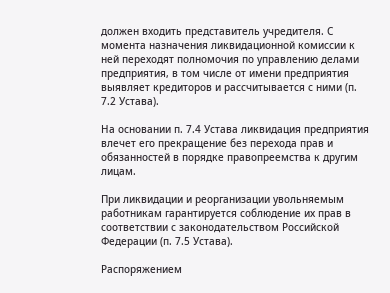должен входить представитель учредителя. С момента назначения ликвидационной комиссии к ней переходят полномочия по управлению делами предприятия, в том числе от имени предприятия выявляет кредиторов и рассчитывается с ними (п. 7.2 Устава).

На основании п. 7.4 Устава ликвидация предприятия влечет его прекращение без перехода прав и обязанностей в порядке правопреемства к другим лицам.

При ликвидации и реорганизации увольняемым работникам гарантируется соблюдение их прав в соответствии с законодательством Российской Федерации (п. 7.5 Устава).

Распоряжением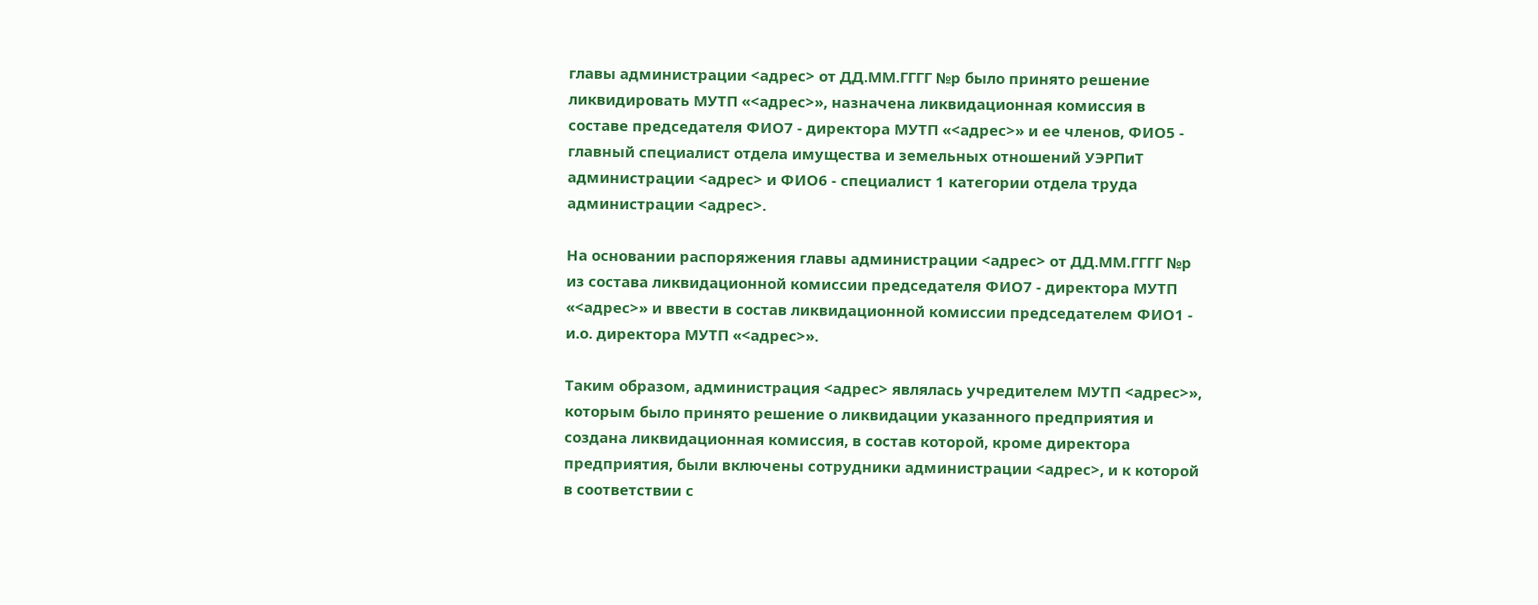главы администрации <адрес> от ДД.ММ.ГГГГ №р было принято решение ликвидировать МУТП «<адрес>», назначена ликвидационная комиссия в составе председателя ФИО7 - директора МУТП «<адрес>» и ее членов, ФИО5 - главный специалист отдела имущества и земельных отношений УЭРПиТ администрации <адрес> и ФИО6 - специалист 1 категории отдела труда администрации <адрес>.

На основании распоряжения главы администрации <адрес> от ДД.ММ.ГГГГ №р из состава ликвидационной комиссии председателя ФИО7 - директора МУТП «<адрес>» и ввести в состав ликвидационной комиссии председателем ФИО1 - и.о. директора МУТП «<адрес>».

Таким образом, администрация <адрес> являлась учредителем МУТП <адрес>», которым было принято решение о ликвидации указанного предприятия и создана ликвидационная комиссия, в состав которой, кроме директора предприятия, были включены сотрудники администрации <адрес>, и к которой в соответствии с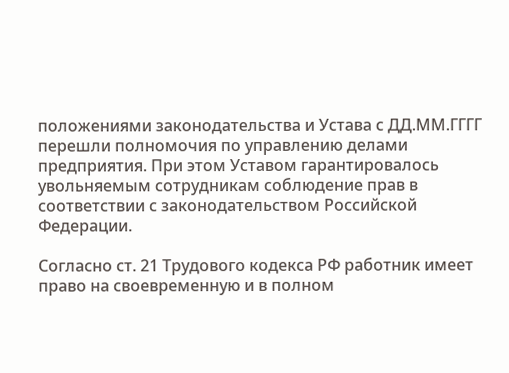положениями законодательства и Устава с ДД.ММ.ГГГГ перешли полномочия по управлению делами предприятия. При этом Уставом гарантировалось увольняемым сотрудникам соблюдение прав в соответствии с законодательством Российской Федерации.

Согласно ст. 21 Трудового кодекса РФ работник имеет право на своевременную и в полном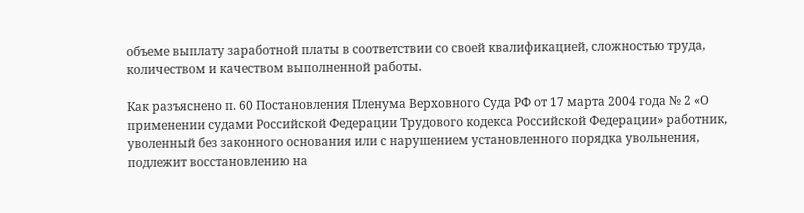объеме выплату заработной платы в соответствии со своей квалификацией, сложностью труда, количеством и качеством выполненной работы.

Как разъяснено п. 60 Постановления Пленума Верховного Суда РФ от 17 марта 2004 года № 2 «О применении судами Российской Федерации Трудового кодекса Российской Федерации» работник, уволенный без законного основания или с нарушением установленного порядка увольнения, подлежит восстановлению на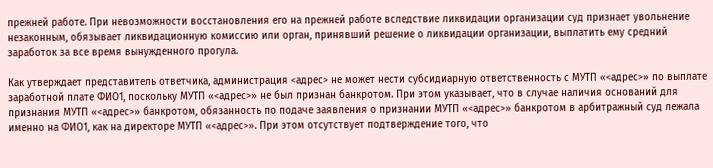прежней работе. При невозможности восстановления его на прежней работе вследствие ликвидации организации суд признает увольнение незаконным, обязывает ликвидационную комиссию или орган, принявший решение о ликвидации организации, выплатить ему средний заработок за все время вынужденного прогула.

Как утверждает представитель ответчика, администрация <адрес> не может нести субсидиарную ответственность с МУТП «<адрес>» по выплате заработной плате ФИО1, поскольку МУТП «<адрес>» не был признан банкротом. При этом указывает, что в случае наличия оснований для признания МУТП «<адрес>» банкротом, обязанность по подаче заявления о признании МУТП «<адрес>» банкротом в арбитражный суд лежала именно на ФИО1, как на директоре МУТП «<адрес>». При этом отсутствует подтверждение того, что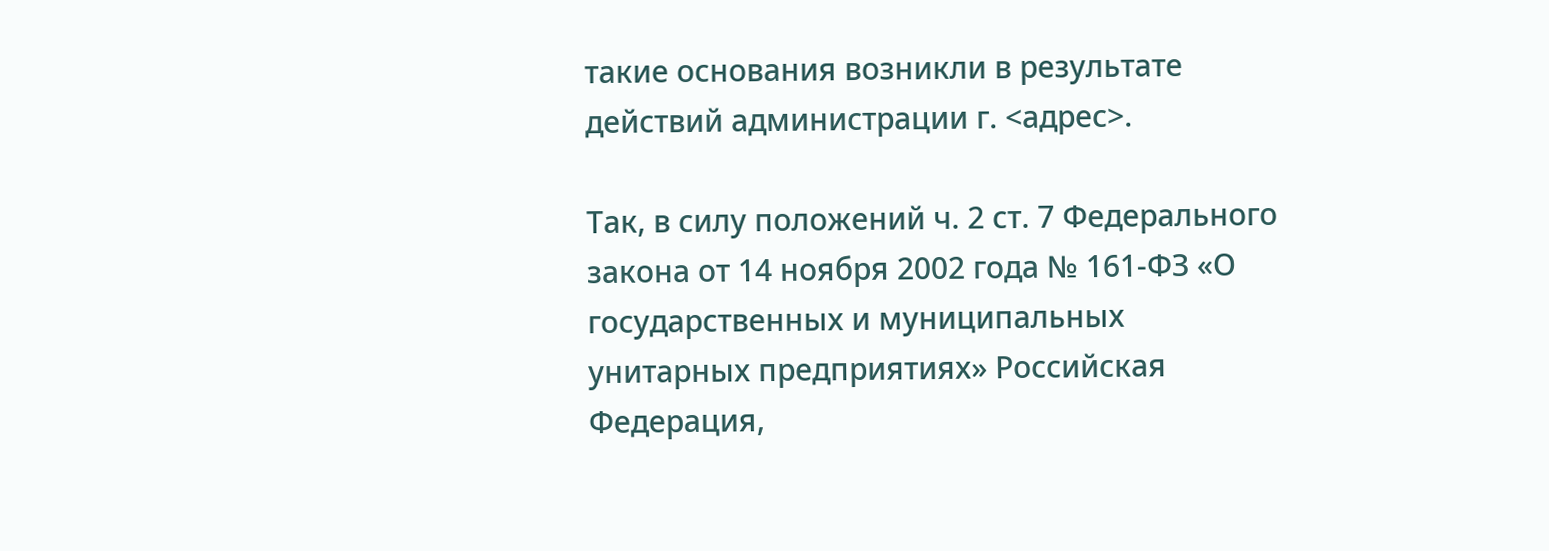такие основания возникли в результате действий администрации г. <адрес>.

Так, в силу положений ч. 2 ст. 7 Федерального закона от 14 ноября 2002 года № 161-ФЗ «О государственных и муниципальных унитарных предприятиях» Российская Федерация,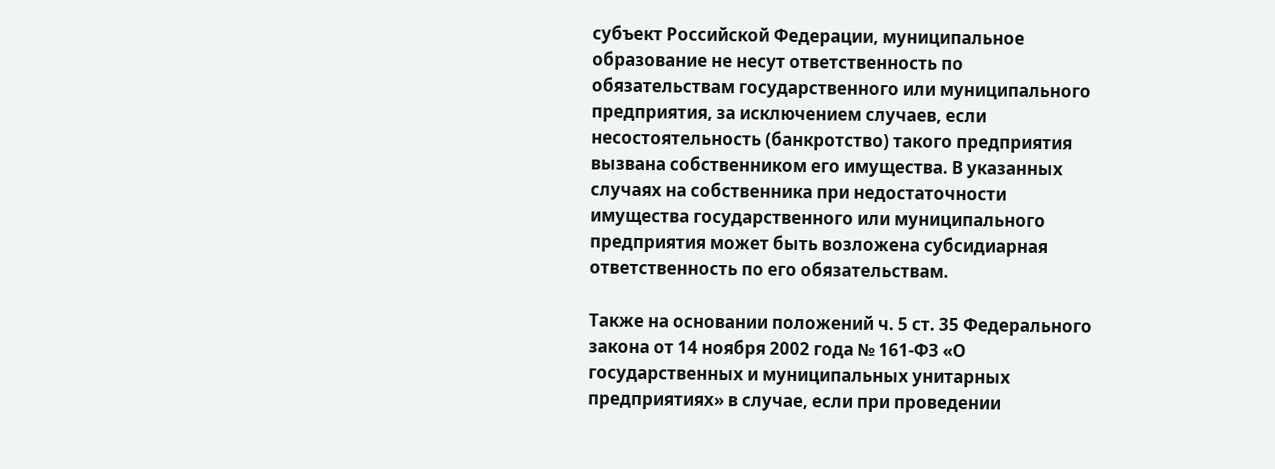субъект Российской Федерации, муниципальное образование не несут ответственность по обязательствам государственного или муниципального предприятия, за исключением случаев, если несостоятельность (банкротство) такого предприятия вызвана собственником его имущества. В указанных случаях на собственника при недостаточности имущества государственного или муниципального предприятия может быть возложена субсидиарная ответственность по его обязательствам.

Также на основании положений ч. 5 ст. 35 Федерального закона от 14 ноября 2002 года № 161-ФЗ «О государственных и муниципальных унитарных предприятиях» в случае, если при проведении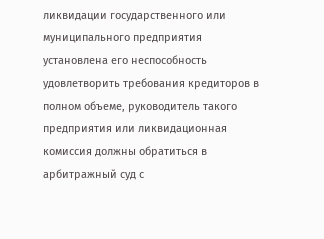ликвидации государственного или муниципального предприятия установлена его неспособность удовлетворить требования кредиторов в полном объеме, руководитель такого предприятия или ликвидационная комиссия должны обратиться в арбитражный суд с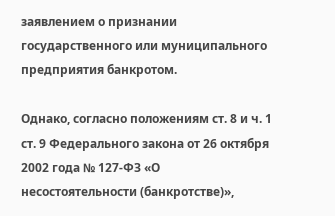заявлением о признании государственного или муниципального предприятия банкротом.

Однако, согласно положениям ст. 8 и ч. 1 ст. 9 Федерального закона от 26 октября 2002 года № 127-ФЗ «О несостоятельности (банкротстве)»,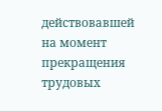действовавшей на момент прекращения трудовых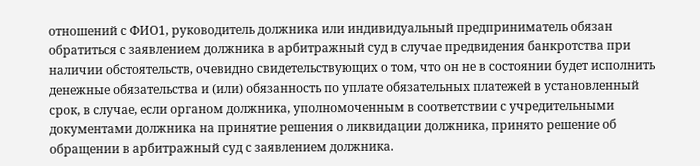отношений с ФИО1, руководитель должника или индивидуальный предприниматель обязан обратиться с заявлением должника в арбитражный суд в случае предвидения банкротства при наличии обстоятельств, очевидно свидетельствующих о том, что он не в состоянии будет исполнить денежные обязательства и (или) обязанность по уплате обязательных платежей в установленный срок, в случае, если органом должника, уполномоченным в соответствии с учредительными документами должника на принятие решения о ликвидации должника, принято решение об обращении в арбитражный суд с заявлением должника.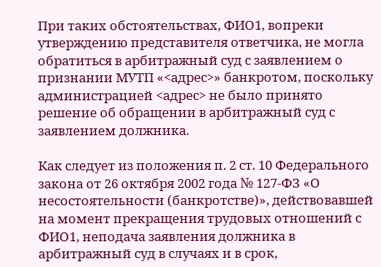При таких обстоятельствах, ФИО1, вопреки утверждению представителя ответчика, не могла обратиться в арбитражный суд с заявлением о признании МУТП «<адрес>» банкротом, поскольку администрацией <адрес> не было принято решение об обращении в арбитражный суд с заявлением должника.

Как следует из положения п. 2 ст. 10 Федерального закона от 26 октября 2002 года № 127-ФЗ «О несостоятельности (банкротстве)», действовавшей на момент прекращения трудовых отношений с ФИО1, неподача заявления должника в арбитражный суд в случаях и в срок,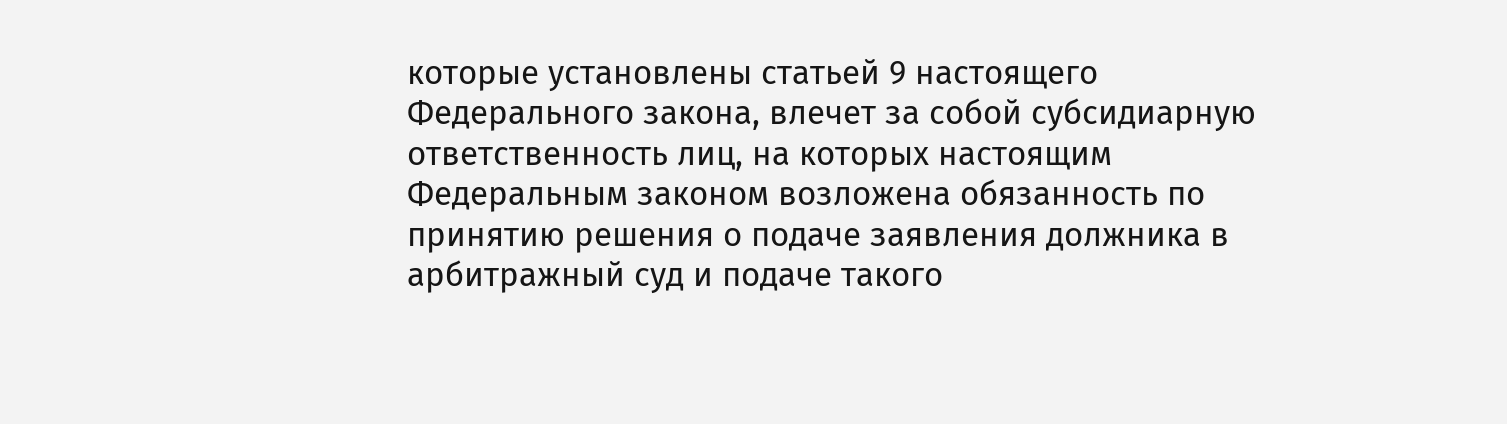которые установлены статьей 9 настоящего Федерального закона, влечет за собой субсидиарную ответственность лиц, на которых настоящим Федеральным законом возложена обязанность по принятию решения о подаче заявления должника в арбитражный суд и подаче такого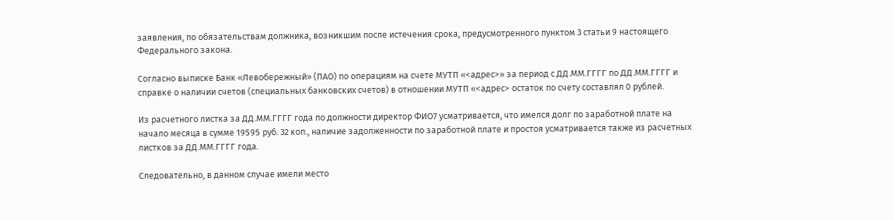заявления, по обязательствам должника, возникшим после истечения срока, предусмотренного пунктом 3 статьи 9 настоящего Федерального закона.

Согласно выписке Банк «Левобережный» (ПАО) по операциям на счете МУТП «<адрес>» за период с ДД.ММ.ГГГГ по ДД.ММ.ГГГГ и справке о наличии счетов (специальных банковских счетов) в отношении МУТП «<адрес> остаток по счету составлял 0 рублей.

Из расчетного листка за ДД.ММ.ГГГГ года по должности директор ФИО7 усматривается, что имелся долг по заработной плате на начало месяца в сумме 19595 руб. 32 коп., наличие задолженности по заработной плате и простоя усматривается также из расчетных листков за ДД.ММ.ГГГГ года.

Следовательно, в данном случае имели место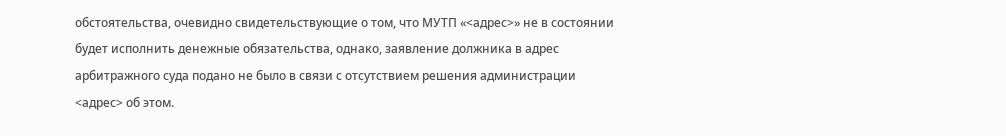обстоятельства, очевидно свидетельствующие о том, что МУТП «<адрес>» не в состоянии будет исполнить денежные обязательства, однако, заявление должника в адрес арбитражного суда подано не было в связи с отсутствием решения администрации <адрес> об этом.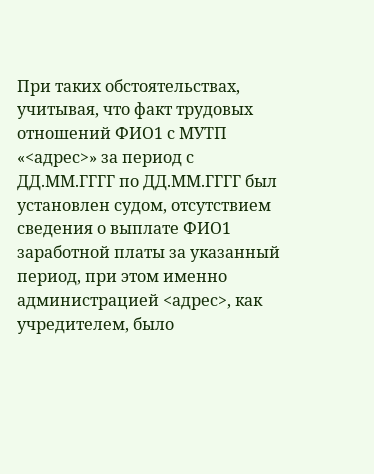При таких обстоятельствах, учитывая, что факт трудовых отношений ФИО1 с МУТП «<адрес>» за период с ДД.ММ.ГГГГ по ДД.ММ.ГГГГ был установлен судом, отсутствием сведения о выплате ФИО1 заработной платы за указанный период, при этом именно администрацией <адрес>, как учредителем, было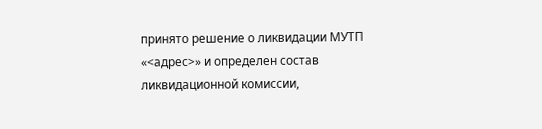принято решение о ликвидации МУТП «<адрес>» и определен состав ликвидационной комиссии,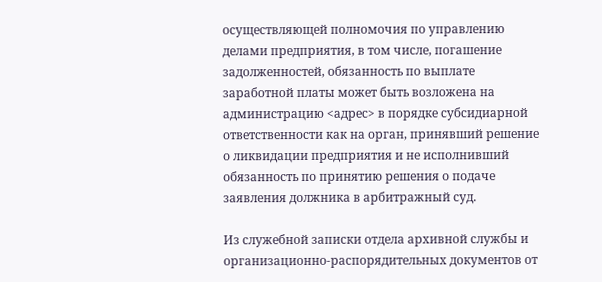осуществляющей полномочия по управлению делами предприятия, в том числе, погашение задолженностей, обязанность по выплате заработной платы может быть возложена на администрацию <адрес> в порядке субсидиарной ответственности как на орган, принявший решение о ликвидации предприятия и не исполнивший обязанность по принятию решения о подаче заявления должника в арбитражный суд.

Из служебной записки отдела архивной службы и организационно-распорядительных документов от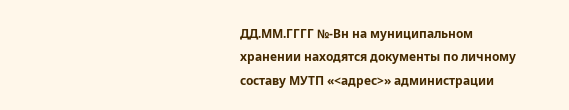ДД.ММ.ГГГГ №-Вн на муниципальном хранении находятся документы по личному составу МУТП «<адрес>» администрации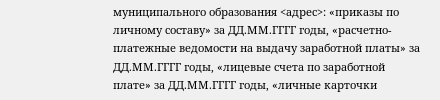муниципального образования <адрес>: «приказы по личному составу» за ДД.ММ.ГГГГ годы, «расчетно-платежные ведомости на выдачу заработной платы» за ДД.ММ.ГГГГ годы, «лицевые счета по заработной плате» за ДД.ММ.ГГГГ годы, «личные карточки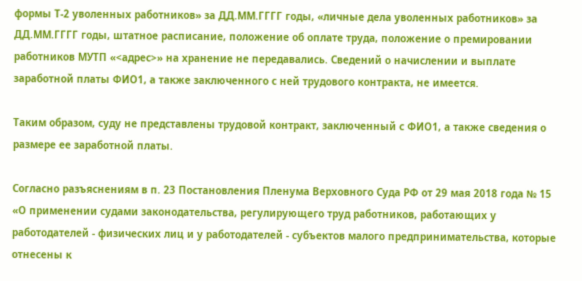формы Т-2 уволенных работников» за ДД.ММ.ГГГГ годы, «личные дела уволенных работников» за ДД.ММ.ГГГГ годы, штатное расписание, положение об оплате труда, положение о премировании работников МУТП «<адрес>» на хранение не передавались. Сведений о начислении и выплате заработной платы ФИО1, а также заключенного с ней трудового контракта, не имеется.

Таким образом, суду не представлены трудовой контракт, заключенный с ФИО1, а также сведения о размере ее заработной платы.

Согласно разъяснениям в п. 23 Постановления Пленума Верховного Суда РФ от 29 мая 2018 года № 15 «О применении судами законодательства, регулирующего труд работников, работающих у работодателей - физических лиц и у работодателей - субъектов малого предпринимательства, которые отнесены к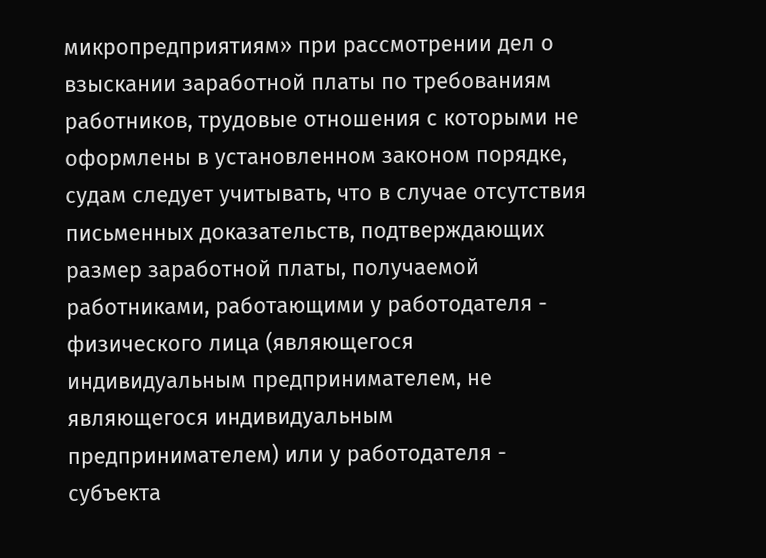микропредприятиям» при рассмотрении дел о взыскании заработной платы по требованиям работников, трудовые отношения с которыми не оформлены в установленном законом порядке, судам следует учитывать, что в случае отсутствия письменных доказательств, подтверждающих размер заработной платы, получаемой работниками, работающими у работодателя - физического лица (являющегося индивидуальным предпринимателем, не являющегося индивидуальным предпринимателем) или у работодателя - субъекта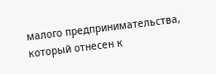малого предпринимательства, который отнесен к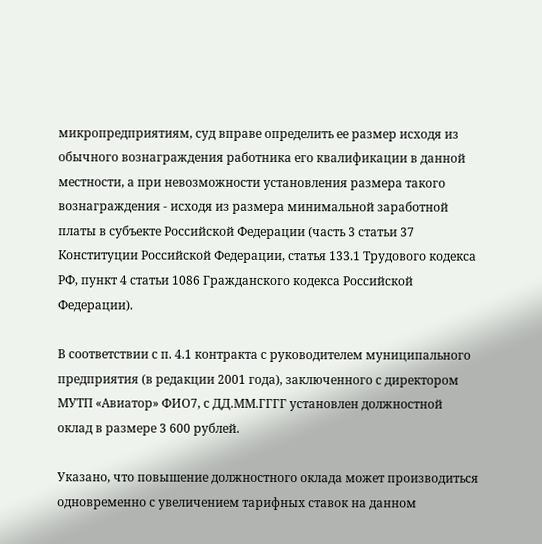микропредприятиям, суд вправе определить ее размер исходя из обычного вознаграждения работника его квалификации в данной местности, а при невозможности установления размера такого вознаграждения - исходя из размера минимальной заработной платы в субъекте Российской Федерации (часть 3 статьи 37 Конституции Российской Федерации, статья 133.1 Трудового кодекса РФ, пункт 4 статьи 1086 Гражданского кодекса Российской Федерации).

В соответствии с п. 4.1 контракта с руководителем муниципального предприятия (в редакции 2001 года), заключенного с директором МУТП «Авиатор» ФИО7, с ДД.ММ.ГГГГ установлен должностной оклад в размере 3 600 рублей.

Указано, что повышение должностного оклада может производиться одновременно с увеличением тарифных ставок на данном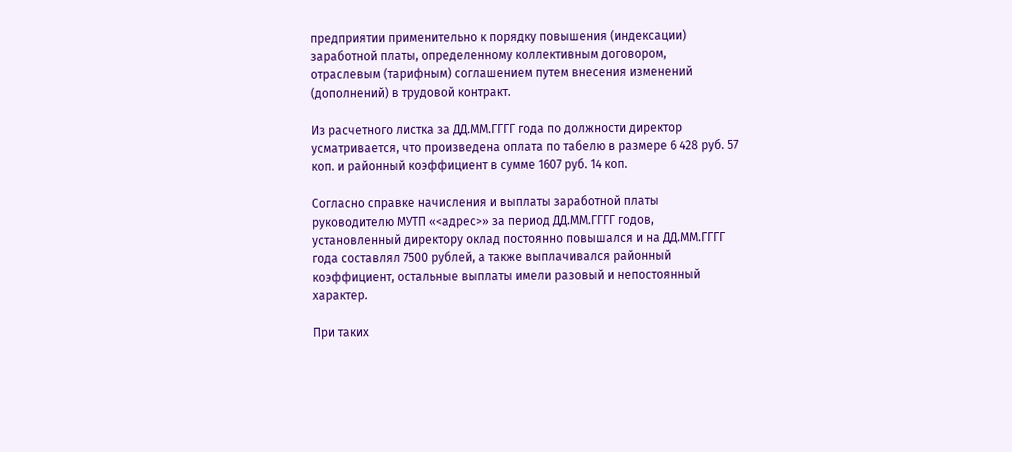предприятии применительно к порядку повышения (индексации) заработной платы, определенному коллективным договором, отраслевым (тарифным) соглашением путем внесения изменений (дополнений) в трудовой контракт.

Из расчетного листка за ДД.ММ.ГГГГ года по должности директор усматривается, что произведена оплата по табелю в размере 6 428 руб. 57 коп. и районный коэффициент в сумме 1607 руб. 14 коп.

Согласно справке начисления и выплаты заработной платы руководителю МУТП «<адрес>» за период ДД.ММ.ГГГГ годов, установленный директору оклад постоянно повышался и на ДД.ММ.ГГГГ года составлял 7500 рублей, а также выплачивался районный коэффициент, остальные выплаты имели разовый и непостоянный характер.

При таких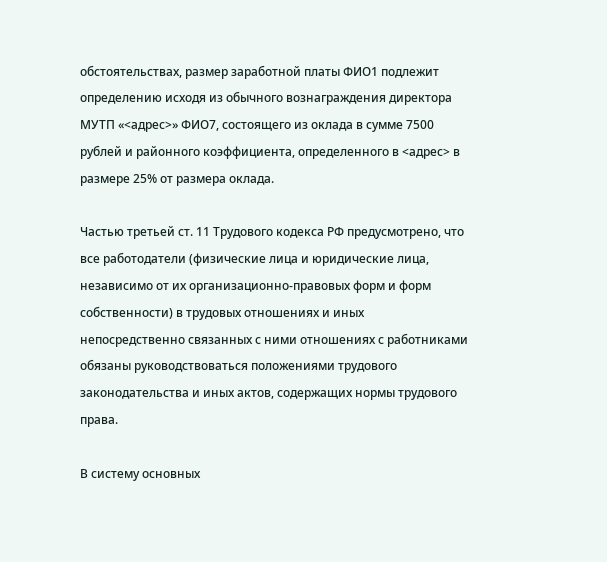обстоятельствах, размер заработной платы ФИО1 подлежит определению исходя из обычного вознаграждения директора МУТП «<адрес>» ФИО7, состоящего из оклада в сумме 7500 рублей и районного коэффициента, определенного в <адрес> в размере 25% от размера оклада.

Частью третьей ст. 11 Трудового кодекса РФ предусмотрено, что все работодатели (физические лица и юридические лица, независимо от их организационно-правовых форм и форм собственности) в трудовых отношениях и иных непосредственно связанных с ними отношениях с работниками обязаны руководствоваться положениями трудового законодательства и иных актов, содержащих нормы трудового права.

В систему основных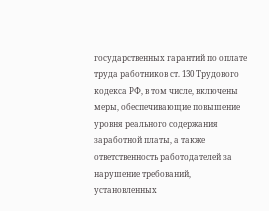государственных гарантий по оплате труда работников ст. 130 Трудового кодекса РФ, в том числе, включены меры, обеспечивающие повышение уровня реального содержания заработной платы, а также ответственность работодателей за нарушение требований, установленных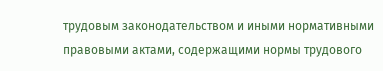трудовым законодательством и иными нормативными правовыми актами, содержащими нормы трудового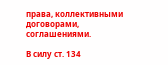права, коллективными договорами, соглашениями.

В силу ст. 134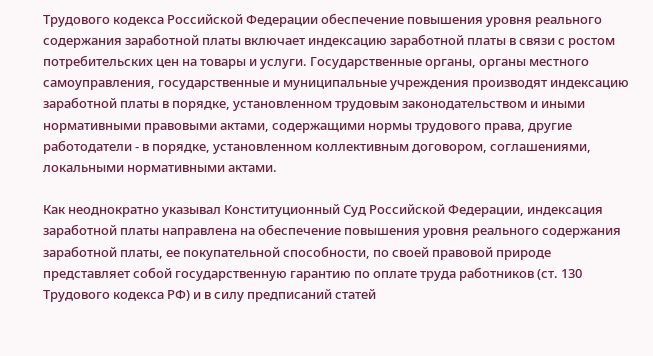Трудового кодекса Российской Федерации обеспечение повышения уровня реального содержания заработной платы включает индексацию заработной платы в связи с ростом потребительских цен на товары и услуги. Государственные органы, органы местного самоуправления, государственные и муниципальные учреждения производят индексацию заработной платы в порядке, установленном трудовым законодательством и иными нормативными правовыми актами, содержащими нормы трудового права, другие работодатели - в порядке, установленном коллективным договором, соглашениями, локальными нормативными актами.

Как неоднократно указывал Конституционный Суд Российской Федерации, индексация заработной платы направлена на обеспечение повышения уровня реального содержания заработной платы, ее покупательной способности, по своей правовой природе представляет собой государственную гарантию по оплате труда работников (ст. 130 Трудового кодекса РФ) и в силу предписаний статей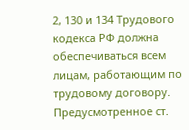2, 130 и 134 Трудового кодекса РФ должна обеспечиваться всем лицам, работающим по трудовому договору. Предусмотренное ст.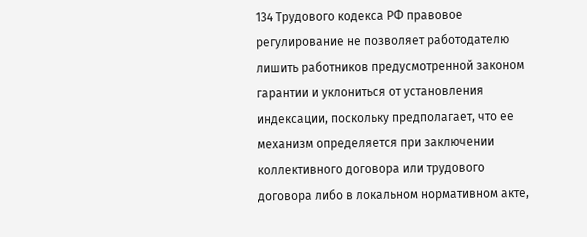134 Трудового кодекса РФ правовое регулирование не позволяет работодателю лишить работников предусмотренной законом гарантии и уклониться от установления индексации, поскольку предполагает, что ее механизм определяется при заключении коллективного договора или трудового договора либо в локальном нормативном акте,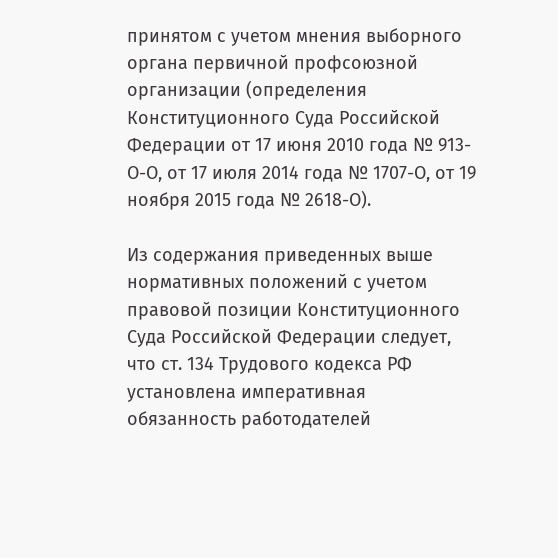принятом с учетом мнения выборного органа первичной профсоюзной организации (определения Конституционного Суда Российской Федерации от 17 июня 2010 года № 913-О-О, от 17 июля 2014 года № 1707-О, от 19 ноября 2015 года № 2618-О).

Из содержания приведенных выше нормативных положений с учетом правовой позиции Конституционного Суда Российской Федерации следует, что ст. 134 Трудового кодекса РФ установлена императивная обязанность работодателей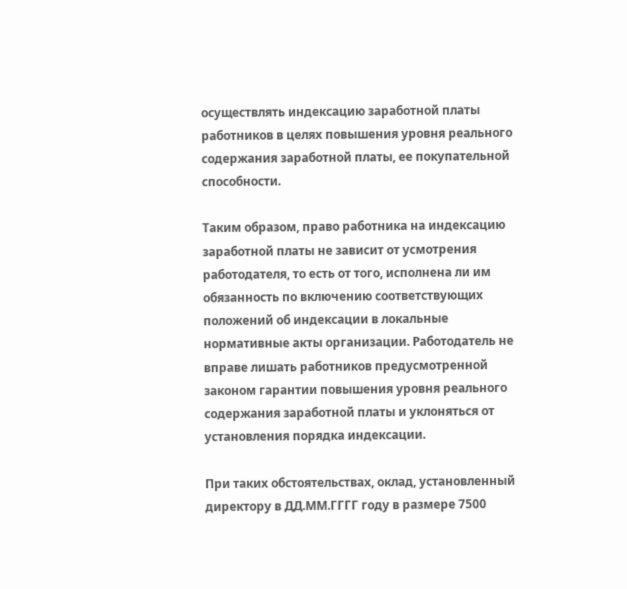осуществлять индексацию заработной платы работников в целях повышения уровня реального содержания заработной платы, ее покупательной способности.

Таким образом, право работника на индексацию заработной платы не зависит от усмотрения работодателя, то есть от того, исполнена ли им обязанность по включению соответствующих положений об индексации в локальные нормативные акты организации. Работодатель не вправе лишать работников предусмотренной законом гарантии повышения уровня реального содержания заработной платы и уклоняться от установления порядка индексации.

При таких обстоятельствах, оклад, установленный директору в ДД.ММ.ГГГГ году в размере 7500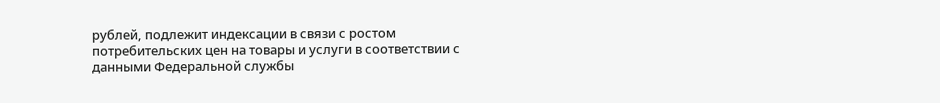рублей, подлежит индексации в связи с ростом потребительских цен на товары и услуги в соответствии с данными Федеральной службы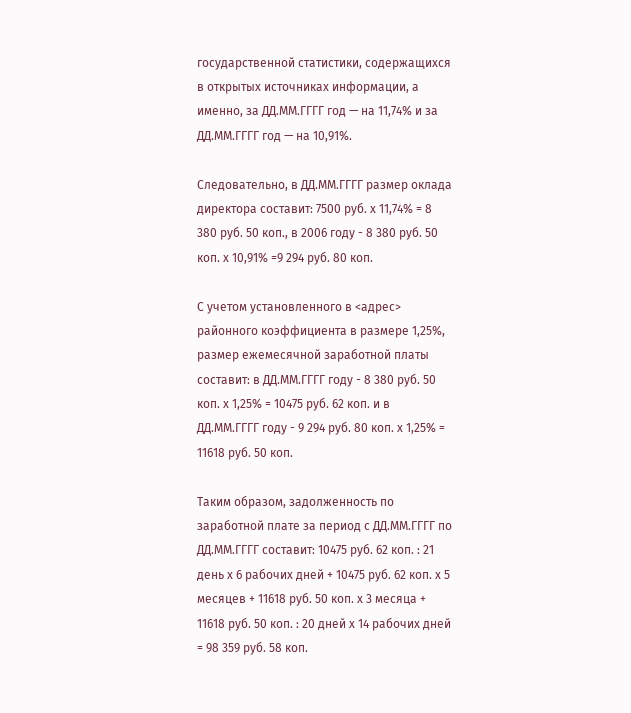государственной статистики, содержащихся в открытых источниках информации, а именно, за ДД.ММ.ГГГГ год — на 11,74% и за ДД.ММ.ГГГГ год — на 10,91%.

Следовательно, в ДД.ММ.ГГГГ размер оклада директора составит: 7500 руб. х 11,74% = 8 380 руб. 50 коп., в 2006 году - 8 380 руб. 50 коп. х 10,91% =9 294 руб. 80 коп.

С учетом установленного в <адрес> районного коэффициента в размере 1,25%, размер ежемесячной заработной платы составит: в ДД.ММ.ГГГГ году - 8 380 руб. 50 коп. х 1,25% = 10475 руб. 62 коп. и в ДД.ММ.ГГГГ году - 9 294 руб. 80 коп. х 1,25% = 11618 руб. 50 коп.

Таким образом, задолженность по заработной плате за период с ДД.ММ.ГГГГ по ДД.ММ.ГГГГ составит: 10475 руб. 62 коп. : 21 день х 6 рабочих дней + 10475 руб. 62 коп. х 5 месяцев + 11618 руб. 50 коп. х 3 месяца + 11618 руб. 50 коп. : 20 дней х 14 рабочих дней = 98 359 руб. 58 коп.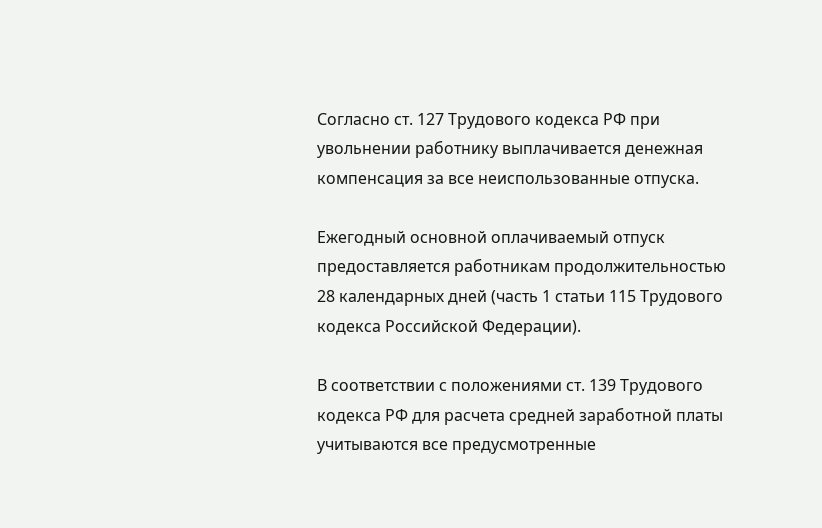Согласно ст. 127 Трудового кодекса РФ при увольнении работнику выплачивается денежная компенсация за все неиспользованные отпуска.

Ежегодный основной оплачиваемый отпуск предоставляется работникам продолжительностью 28 календарных дней (часть 1 статьи 115 Трудового кодекса Российской Федерации).

В соответствии с положениями ст. 139 Трудового кодекса РФ для расчета средней заработной платы учитываются все предусмотренные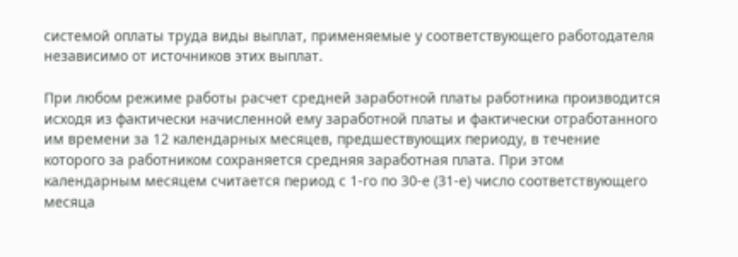системой оплаты труда виды выплат, применяемые у соответствующего работодателя независимо от источников этих выплат.

При любом режиме работы расчет средней заработной платы работника производится исходя из фактически начисленной ему заработной платы и фактически отработанного им времени за 12 календарных месяцев, предшествующих периоду, в течение которого за работником сохраняется средняя заработная плата. При этом календарным месяцем считается период с 1-го по 30-е (31-е) число соответствующего месяца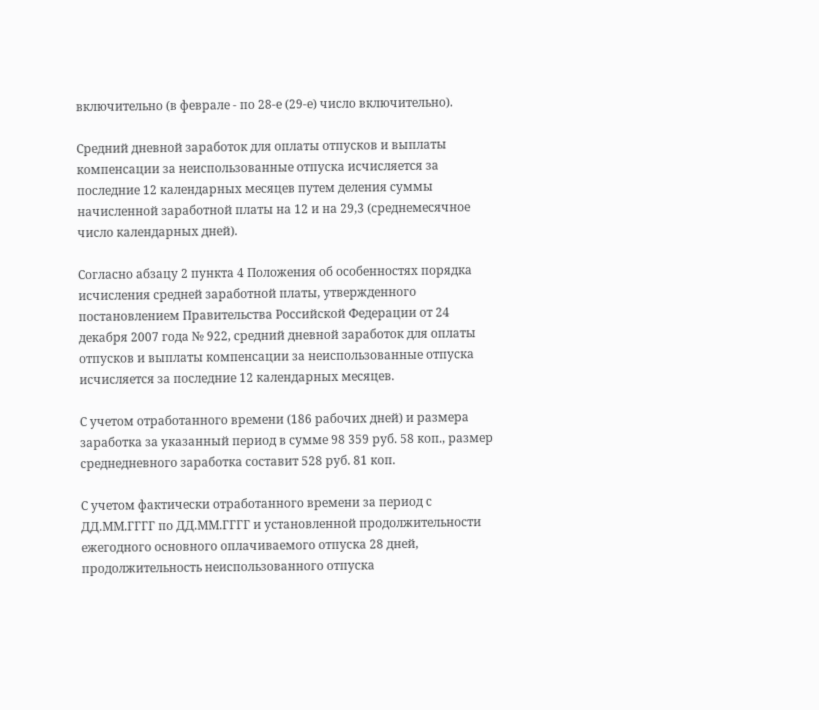включительно (в феврале - по 28-е (29-е) число включительно).

Средний дневной заработок для оплаты отпусков и выплаты компенсации за неиспользованные отпуска исчисляется за последние 12 календарных месяцев путем деления суммы начисленной заработной платы на 12 и на 29,3 (среднемесячное число календарных дней).

Согласно абзацу 2 пункта 4 Положения об особенностях порядка исчисления средней заработной платы, утвержденного постановлением Правительства Российской Федерации от 24 декабря 2007 года № 922, средний дневной заработок для оплаты отпусков и выплаты компенсации за неиспользованные отпуска исчисляется за последние 12 календарных месяцев.

С учетом отработанного времени (186 рабочих дней) и размера заработка за указанный период в сумме 98 359 руб. 58 коп., размер среднедневного заработка составит 528 руб. 81 коп.

С учетом фактически отработанного времени за период с ДД.ММ.ГГГГ по ДД.ММ.ГГГГ и установленной продолжительности ежегодного основного оплачиваемого отпуска 28 дней, продолжительность неиспользованного отпуска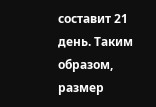составит 21 день. Таким образом, размер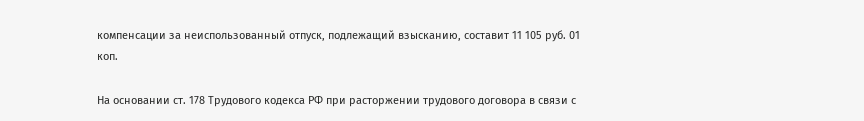компенсации за неиспользованный отпуск, подлежащий взысканию, составит 11 105 руб. 01 коп.

На основании ст. 178 Трудового кодекса РФ при расторжении трудового договора в связи с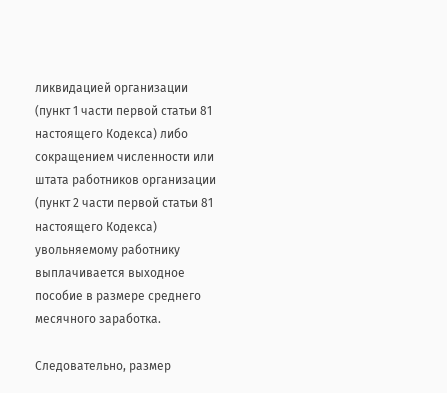ликвидацией организации (пункт 1 части первой статьи 81 настоящего Кодекса) либо сокращением численности или штата работников организации (пункт 2 части первой статьи 81 настоящего Кодекса) увольняемому работнику выплачивается выходное пособие в размере среднего месячного заработка.

Следовательно, размер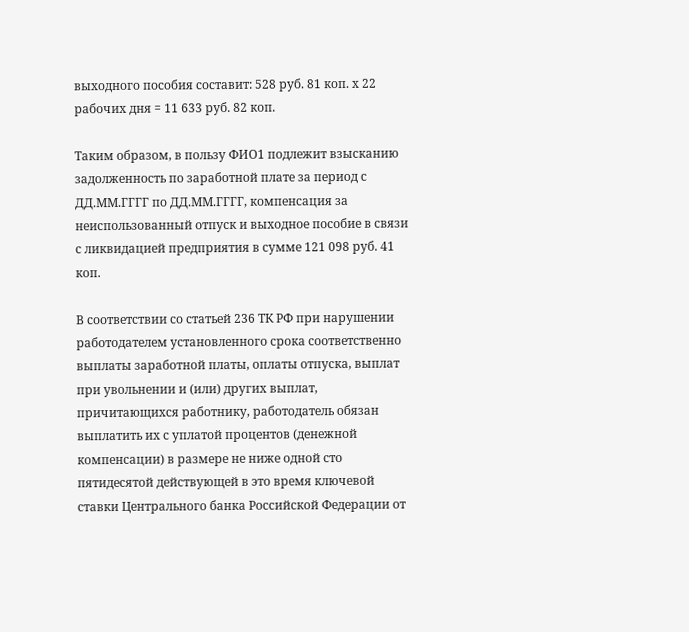выходного пособия составит: 528 руб. 81 коп. х 22 рабочих дня = 11 633 руб. 82 коп.

Таким образом, в пользу ФИО1 подлежит взысканию задолженность по заработной плате за период с ДД.ММ.ГГГГ по ДД.ММ.ГГГГ, компенсация за неиспользованный отпуск и выходное пособие в связи с ликвидацией предприятия в сумме 121 098 руб. 41 коп.

В соответствии со статьей 236 ТК РФ при нарушении работодателем установленного срока соответственно выплаты заработной платы, оплаты отпуска, выплат при увольнении и (или) других выплат, причитающихся работнику, работодатель обязан выплатить их с уплатой процентов (денежной компенсации) в размере не ниже одной сто пятидесятой действующей в это время ключевой ставки Центрального банка Российской Федерации от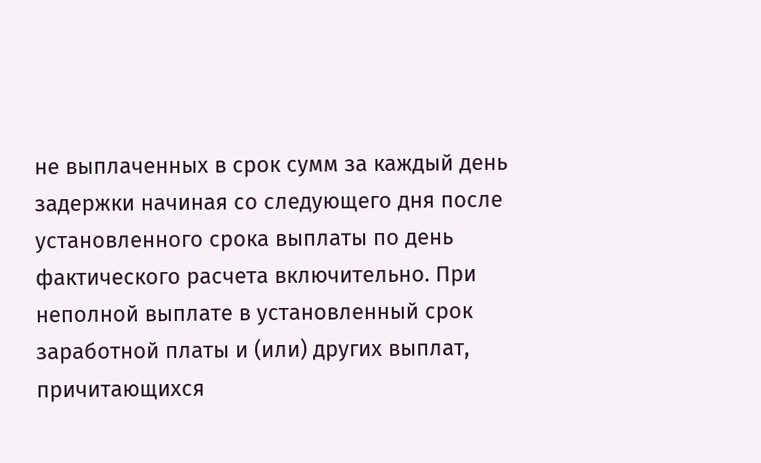не выплаченных в срок сумм за каждый день задержки начиная со следующего дня после установленного срока выплаты по день фактического расчета включительно. При неполной выплате в установленный срок заработной платы и (или) других выплат, причитающихся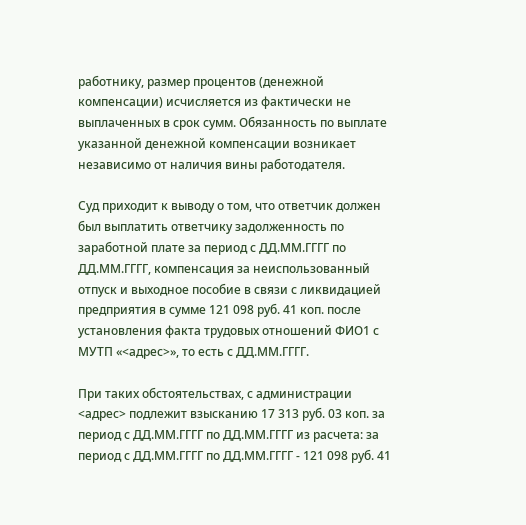работнику, размер процентов (денежной компенсации) исчисляется из фактически не выплаченных в срок сумм. Обязанность по выплате указанной денежной компенсации возникает независимо от наличия вины работодателя.

Суд приходит к выводу о том, что ответчик должен был выплатить ответчику задолженность по заработной плате за период с ДД.ММ.ГГГГ по ДД.ММ.ГГГГ, компенсация за неиспользованный отпуск и выходное пособие в связи с ликвидацией предприятия в сумме 121 098 руб. 41 коп. после установления факта трудовых отношений ФИО1 с МУТП «<адрес>», то есть с ДД.ММ.ГГГГ.

При таких обстоятельствах, с администрации <адрес> подлежит взысканию 17 313 руб. 03 коп. за период с ДД.ММ.ГГГГ по ДД.ММ.ГГГГ из расчета: за период с ДД.ММ.ГГГГ по ДД.ММ.ГГГГ - 121 098 руб. 41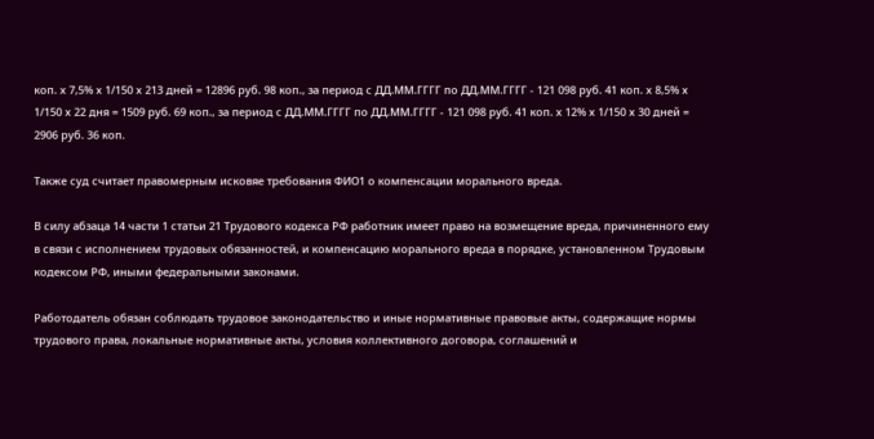коп. х 7,5% х 1/150 х 213 дней = 12896 руб. 98 коп., за период с ДД.ММ.ГГГГ по ДД.ММ.ГГГГ - 121 098 руб. 41 коп. х 8,5% х 1/150 х 22 дня = 1509 руб. 69 коп., за период с ДД.ММ.ГГГГ по ДД.ММ.ГГГГ - 121 098 руб. 41 коп. х 12% х 1/150 х 30 дней = 2906 руб. 36 коп.

Также суд считает правомерным исковяе требования ФИО1 о компенсации морального вреда.

В силу абзаца 14 части 1 статьи 21 Трудового кодекса РФ работник имеет право на возмещение вреда, причиненного ему в связи с исполнением трудовых обязанностей, и компенсацию морального вреда в порядке, установленном Трудовым кодексом РФ, иными федеральными законами.

Работодатель обязан соблюдать трудовое законодательство и иные нормативные правовые акты, содержащие нормы трудового права, локальные нормативные акты, условия коллективного договора, соглашений и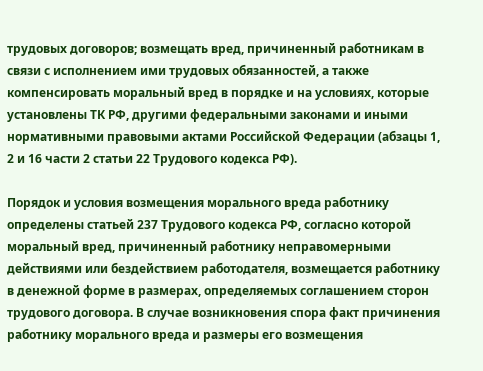трудовых договоров; возмещать вред, причиненный работникам в связи с исполнением ими трудовых обязанностей, а также компенсировать моральный вред в порядке и на условиях, которые установлены ТК РФ, другими федеральными законами и иными нормативными правовыми актами Российской Федерации (абзацы 1, 2 и 16 части 2 статьи 22 Трудового кодекса РФ).

Порядок и условия возмещения морального вреда работнику определены статьей 237 Трудового кодекса РФ, согласно которой моральный вред, причиненный работнику неправомерными действиями или бездействием работодателя, возмещается работнику в денежной форме в размерах, определяемых соглашением сторон трудового договора. В случае возникновения спора факт причинения работнику морального вреда и размеры его возмещения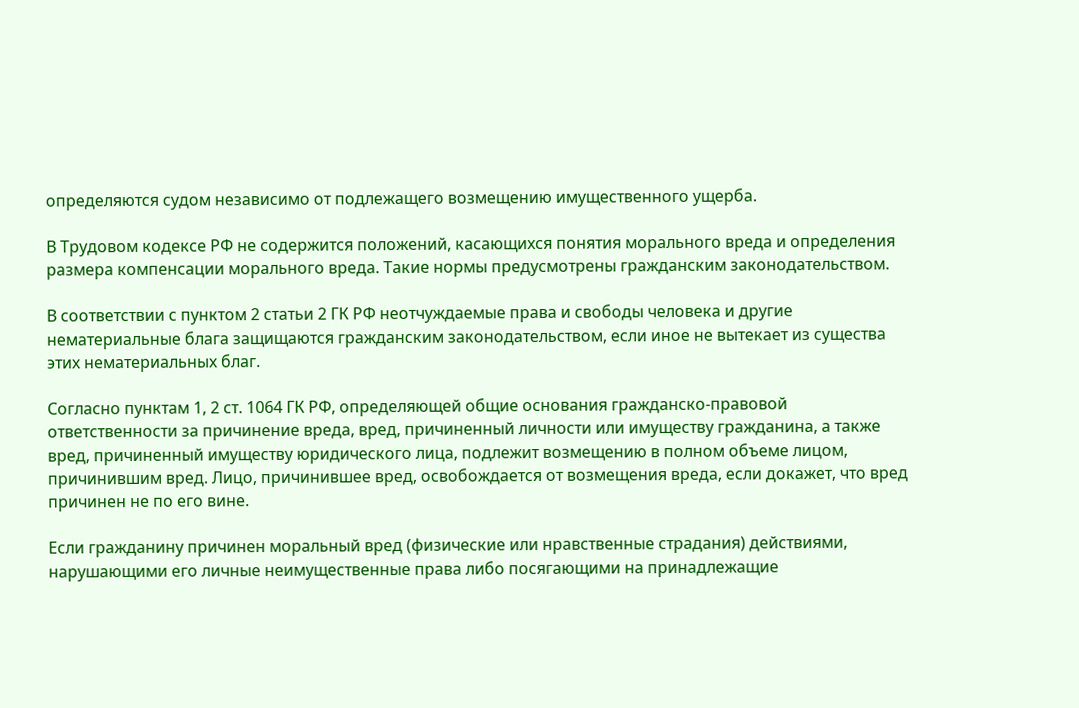определяются судом независимо от подлежащего возмещению имущественного ущерба.

В Трудовом кодексе РФ не содержится положений, касающихся понятия морального вреда и определения размера компенсации морального вреда. Такие нормы предусмотрены гражданским законодательством.

В соответствии с пунктом 2 статьи 2 ГК РФ неотчуждаемые права и свободы человека и другие нематериальные блага защищаются гражданским законодательством, если иное не вытекает из существа этих нематериальных благ.

Согласно пунктам 1, 2 ст. 1064 ГК РФ, определяющей общие основания гражданско-правовой ответственности за причинение вреда, вред, причиненный личности или имуществу гражданина, а также вред, причиненный имуществу юридического лица, подлежит возмещению в полном объеме лицом, причинившим вред. Лицо, причинившее вред, освобождается от возмещения вреда, если докажет, что вред причинен не по его вине.

Если гражданину причинен моральный вред (физические или нравственные страдания) действиями, нарушающими его личные неимущественные права либо посягающими на принадлежащие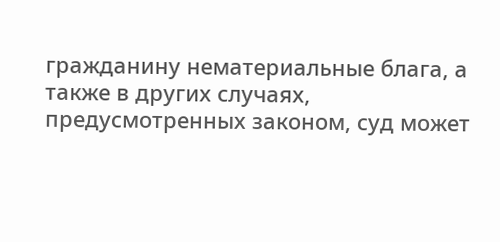гражданину нематериальные блага, а также в других случаях, предусмотренных законом, суд может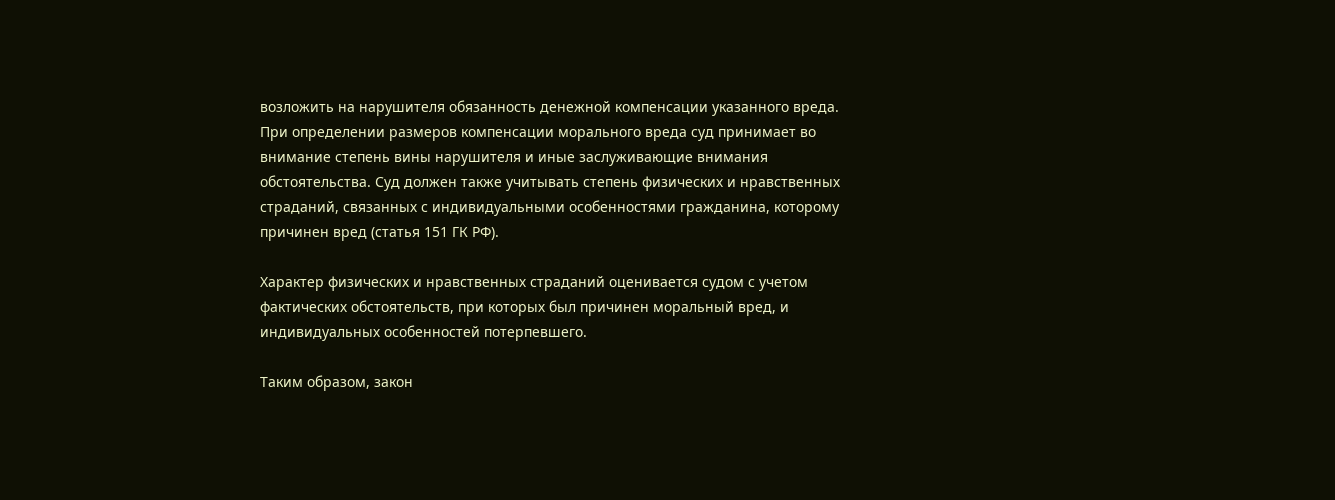возложить на нарушителя обязанность денежной компенсации указанного вреда. При определении размеров компенсации морального вреда суд принимает во внимание степень вины нарушителя и иные заслуживающие внимания обстоятельства. Суд должен также учитывать степень физических и нравственных страданий, связанных с индивидуальными особенностями гражданина, которому причинен вред (статья 151 ГК РФ).

Характер физических и нравственных страданий оценивается судом с учетом фактических обстоятельств, при которых был причинен моральный вред, и индивидуальных особенностей потерпевшего.

Таким образом, закон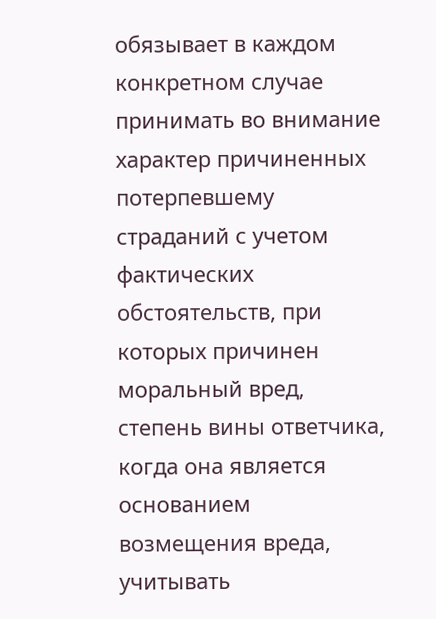обязывает в каждом конкретном случае принимать во внимание характер причиненных потерпевшему страданий с учетом фактических обстоятельств, при которых причинен моральный вред, степень вины ответчика, когда она является основанием возмещения вреда, учитывать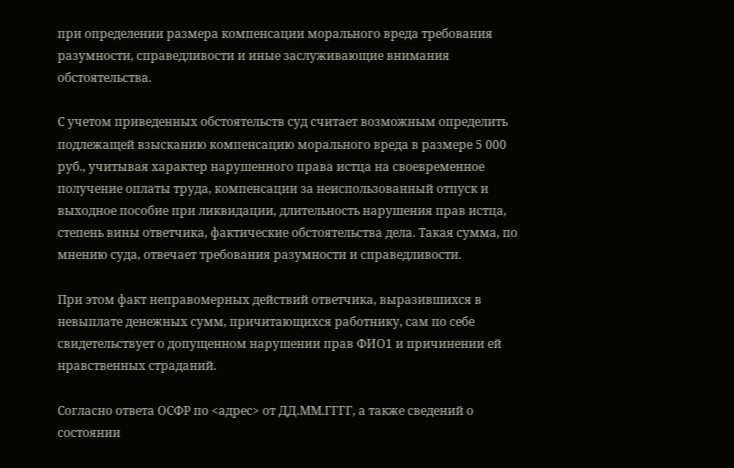при определении размера компенсации морального вреда требования разумности, справедливости и иные заслуживающие внимания обстоятельства.

С учетом приведенных обстоятельств суд считает возможным определить подлежащей взысканию компенсацию морального вреда в размере 5 000 руб., учитывая характер нарушенного права истца на своевременное получение оплаты труда, компенсации за неиспользованный отпуск и выходное пособие при ликвидации, длительность нарушения прав истца, степень вины ответчика, фактические обстоятельства дела. Такая сумма, по мнению суда, отвечает требования разумности и справедливости.

При этом факт неправомерных действий ответчика, выразившихся в невыплате денежных сумм, причитающихся работнику, сам по себе свидетельствует о допущенном нарушении прав ФИО1 и причинении ей нравственных страданий.

Согласно ответа ОСФР по <адрес> от ДД.ММ.ГГГГ, а также сведений о состоянии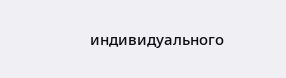индивидуального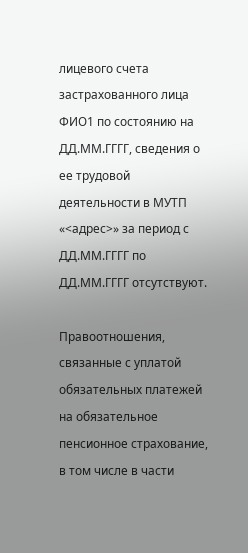лицевого счета застрахованного лица ФИО1 по состоянию на ДД.ММ.ГГГГ, сведения о ее трудовой деятельности в МУТП «<адрес>» за период с ДД.ММ.ГГГГ по ДД.ММ.ГГГГ отсутствуют.

Правоотношения, связанные с уплатой обязательных платежей на обязательное пенсионное страхование, в том числе в части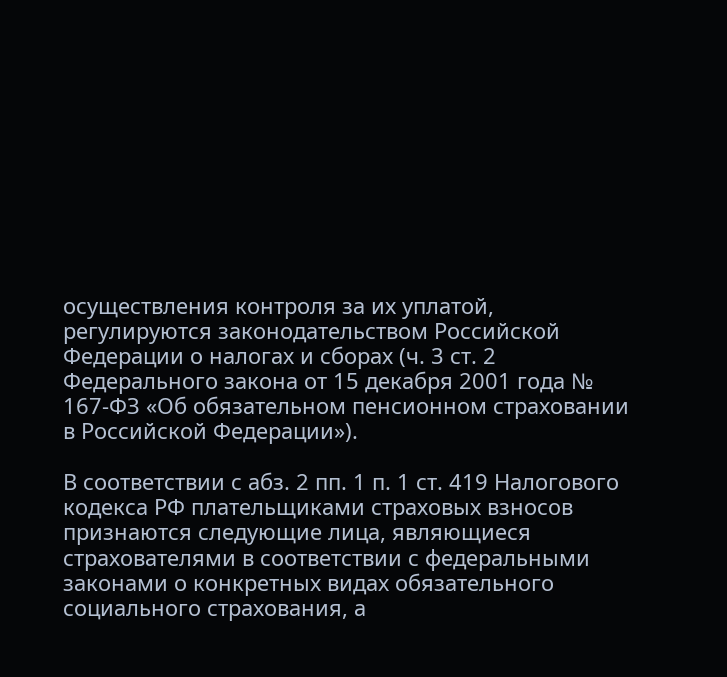осуществления контроля за их уплатой, регулируются законодательством Российской Федерации о налогах и сборах (ч. 3 ст. 2 Федерального закона от 15 декабря 2001 года № 167-ФЗ «Об обязательном пенсионном страховании в Российской Федерации»).

В соответствии с абз. 2 пп. 1 п. 1 ст. 419 Налогового кодекса РФ плательщиками страховых взносов признаются следующие лица, являющиеся страхователями в соответствии с федеральными законами о конкретных видах обязательного социального страхования, а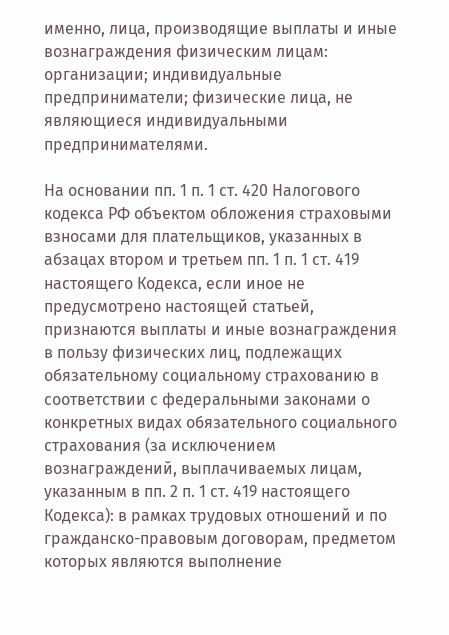именно, лица, производящие выплаты и иные вознаграждения физическим лицам: организации; индивидуальные предприниматели; физические лица, не являющиеся индивидуальными предпринимателями.

На основании пп. 1 п. 1 ст. 420 Налогового кодекса РФ объектом обложения страховыми взносами для плательщиков, указанных в абзацах втором и третьем пп. 1 п. 1 ст. 419 настоящего Кодекса, если иное не предусмотрено настоящей статьей, признаются выплаты и иные вознаграждения в пользу физических лиц, подлежащих обязательному социальному страхованию в соответствии с федеральными законами о конкретных видах обязательного социального страхования (за исключением вознаграждений, выплачиваемых лицам, указанным в пп. 2 п. 1 ст. 419 настоящего Кодекса): в рамках трудовых отношений и по гражданско-правовым договорам, предметом которых являются выполнение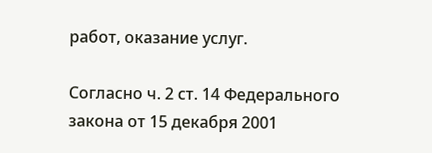работ, оказание услуг.

Согласно ч. 2 ст. 14 Федерального закона от 15 декабря 2001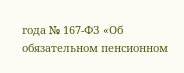года № 167-ФЗ «Об обязательном пенсионном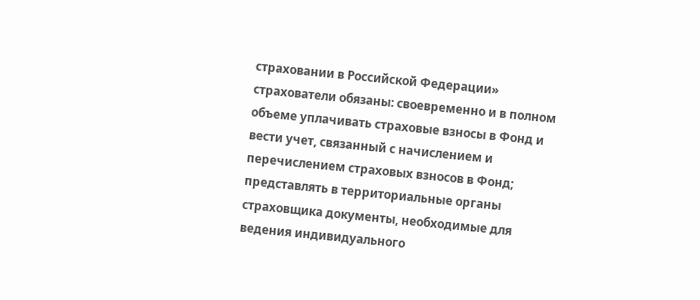страховании в Российской Федерации» страхователи обязаны: своевременно и в полном объеме уплачивать страховые взносы в Фонд и вести учет, связанный с начислением и перечислением страховых взносов в Фонд; представлять в территориальные органы страховщика документы, необходимые для ведения индивидуального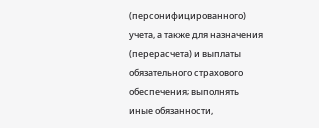(персонифицированного) учета, а также для назначения (перерасчета) и выплаты обязательного страхового обеспечения; выполнять иные обязанности,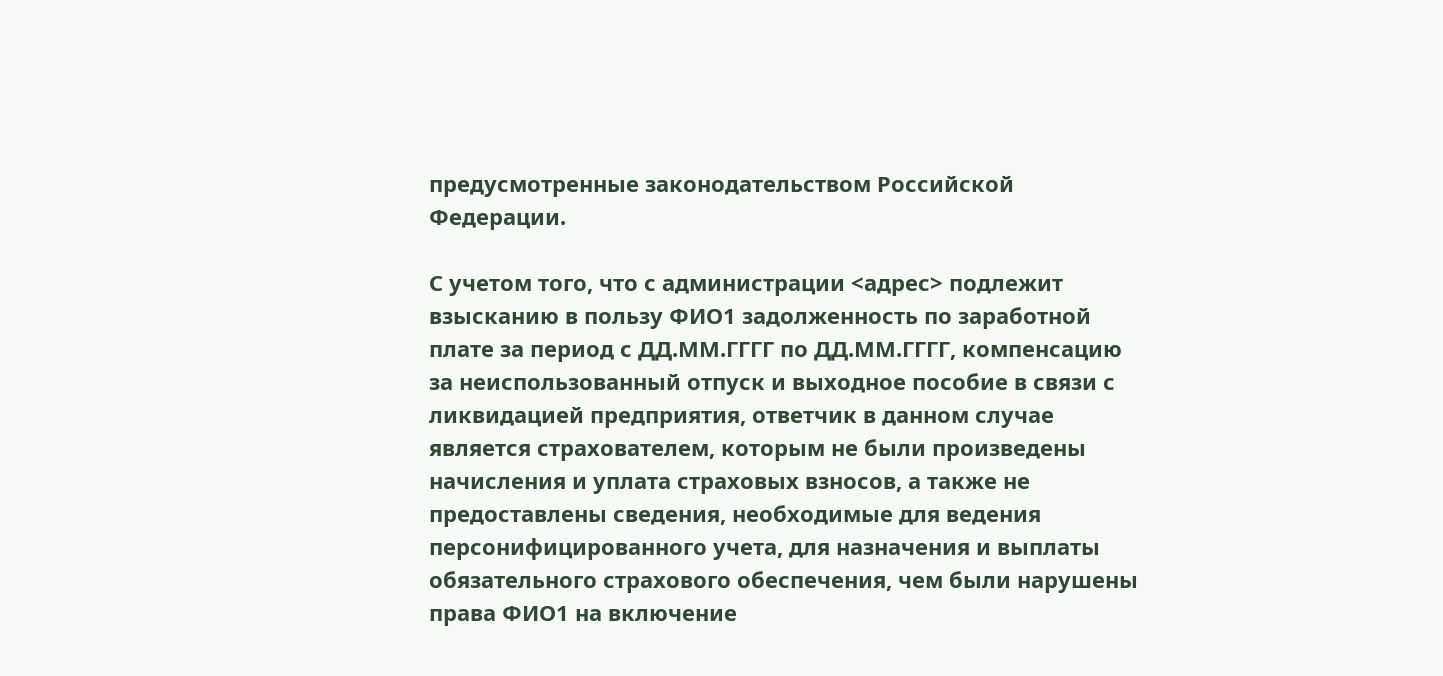предусмотренные законодательством Российской Федерации.

С учетом того, что с администрации <адрес> подлежит взысканию в пользу ФИО1 задолженность по заработной плате за период с ДД.ММ.ГГГГ по ДД.ММ.ГГГГ, компенсацию за неиспользованный отпуск и выходное пособие в связи с ликвидацией предприятия, ответчик в данном случае является страхователем, которым не были произведены начисления и уплата страховых взносов, а также не предоставлены сведения, необходимые для ведения персонифицированного учета, для назначения и выплаты обязательного страхового обеспечения, чем были нарушены права ФИО1 на включение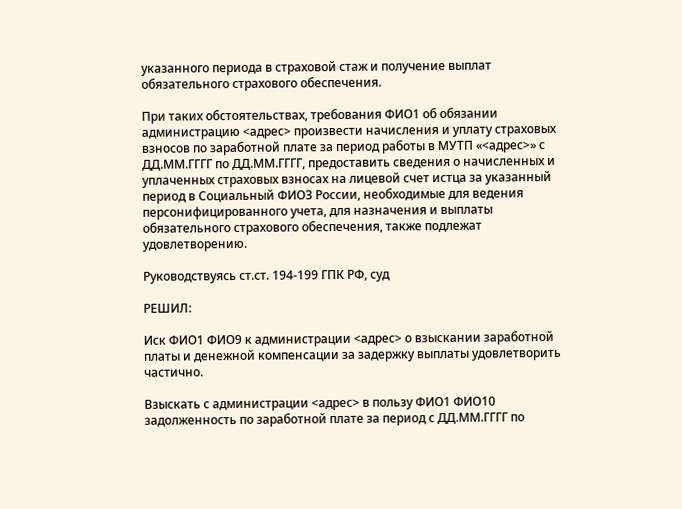указанного периода в страховой стаж и получение выплат обязательного страхового обеспечения.

При таких обстоятельствах, требования ФИО1 об обязании администрацию <адрес> произвести начисления и уплату страховых взносов по заработной плате за период работы в МУТП «<адрес>» с ДД.ММ.ГГГГ по ДД.ММ.ГГГГ, предоставить сведения о начисленных и уплаченных страховых взносах на лицевой счет истца за указанный период в Социальный ФИО3 России, необходимые для ведения персонифицированного учета, для назначения и выплаты обязательного страхового обеспечения, также подлежат удовлетворению.

Руководствуясь ст.ст. 194-199 ГПК РФ, суд

РЕШИЛ:

Иск ФИО1 ФИО9 к администрации <адрес> о взыскании заработной платы и денежной компенсации за задержку выплаты удовлетворить частично.

Взыскать с администрации <адрес> в пользу ФИО1 ФИО10 задолженность по заработной плате за период с ДД.ММ.ГГГГ по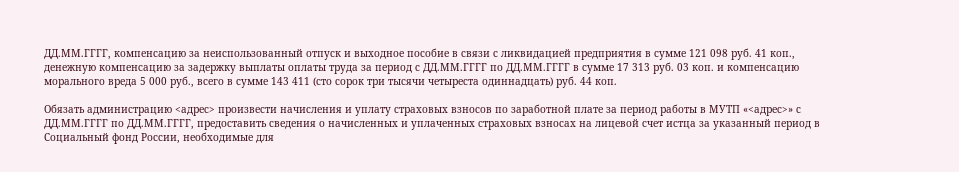ДД.ММ.ГГГГ, компенсацию за неиспользованный отпуск и выходное пособие в связи с ликвидацией предприятия в сумме 121 098 руб. 41 коп., денежную компенсацию за задержку выплаты оплаты труда за период с ДД.ММ.ГГГГ по ДД.ММ.ГГГГ в сумме 17 313 руб. 03 коп. и компенсацию морального вреда 5 000 руб., всего в сумме 143 411 (сто сорок три тысячи четыреста одиннадцать) руб. 44 коп.

Обязать администрацию <адрес> произвести начисления и уплату страховых взносов по заработной плате за период работы в МУТП «<адрес>» с ДД.ММ.ГГГГ по ДД.ММ.ГГГГ, предоставить сведения о начисленных и уплаченных страховых взносах на лицевой счет истца за указанный период в Социальный фонд России, необходимые для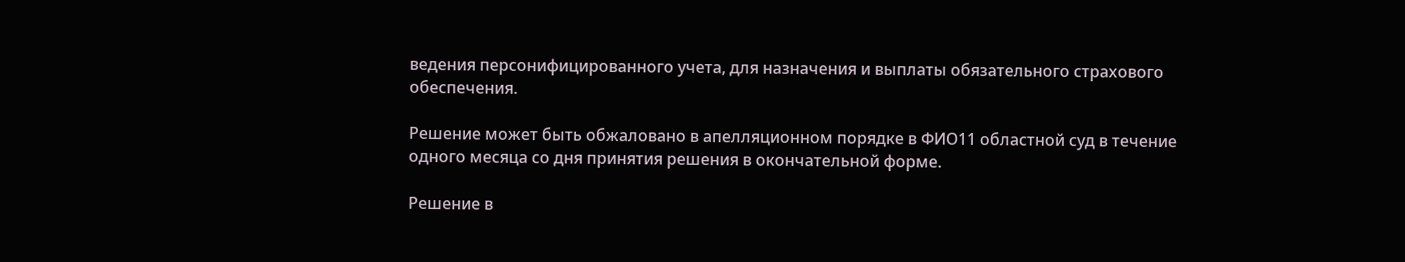ведения персонифицированного учета, для назначения и выплаты обязательного страхового обеспечения.

Решение может быть обжаловано в апелляционном порядке в ФИО11 областной суд в течение одного месяца со дня принятия решения в окончательной форме.

Решение в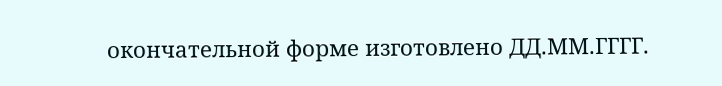окончательной форме изготовлено ДД.ММ.ГГГГ.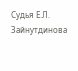Судья Е.Л. Зайнутдинова